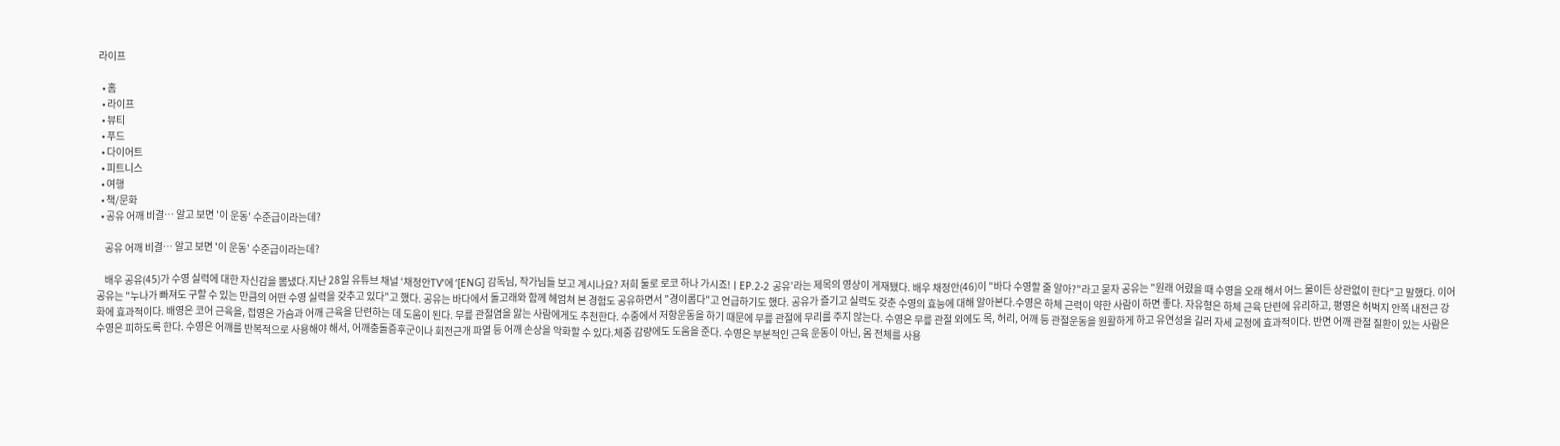라이프

  • 홈
  • 라이프
  • 뷰티
  • 푸드
  • 다이어트
  • 피트니스
  • 여행
  • 책/문화
  • 공유 어깨 비결… 알고 보면 '이 운동' 수준급이라는데?

    공유 어깨 비결… 알고 보면 '이 운동' 수준급이라는데?

    배우 공유(45)가 수영 실력에 대한 자신감을 뽐냈다.지난 28일 유튜브 채널 ‘채정안TV’에 ‘[ENG] 감독님, 작가님들 보고 계시나요? 저희 둘로 로코 하나 가시죠!ㅣEP.2-2 공유’라는 제목의 영상이 게재됐다. 배우 채정안(46)이 "바다 수영할 줄 알아?"라고 묻자 공유는 "원래 어렸을 때 수영을 오래 해서 어느 물이든 상관없이 한다"고 말했다. 이어 공유는 "누나가 빠져도 구할 수 있는 만큼의 어떤 수영 실력을 갖추고 있다"고 했다. 공유는 바다에서 돌고래와 함께 헤엄쳐 본 경험도 공유하면서 "경이롭다"고 언급하기도 했다. 공유가 즐기고 실력도 갖춘 수영의 효능에 대해 알아본다.수영은 하체 근력이 약한 사람이 하면 좋다. 자유형은 하체 근육 단련에 유리하고, 평영은 허벅지 안쪽 내전근 강화에 효과적이다. 배영은 코어 근육을, 접영은 가슴과 어깨 근육을 단련하는 데 도움이 된다. 무릎 관절염을 앓는 사람에게도 추천한다. 수중에서 저항운동을 하기 때문에 무릎 관절에 무리를 주지 않는다. 수영은 무릎 관절 외에도 목, 허리, 어깨 등 관절운동을 원활하게 하고 유연성을 길러 자세 교정에 효과적이다. 반면 어깨 관절 질환이 있는 사람은 수영은 피하도록 한다. 수영은 어깨를 반복적으로 사용해야 해서, 어깨충돌증후군이나 회전근개 파열 등 어깨 손상을 악화할 수 있다.체중 감량에도 도움을 준다. 수영은 부분적인 근육 운동이 아닌, 몸 전체를 사용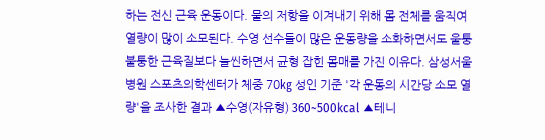하는 전신 근육 운동이다. 물의 저항을 이겨내기 위해 몸 전체를 움직여 열량이 많이 소모된다. 수영 선수들이 많은 운동량을 소화하면서도 울퉁불퉁한 근육질보다 늘씬하면서 균형 잡힌 몸매를 가진 이유다. 삼성서울병원 스포츠의학센터가 체중 70㎏ 성인 기준 '각 운동의 시간당 소모 열량'을 조사한 결과 ▲수영(자유형) 360~500kcal ▲테니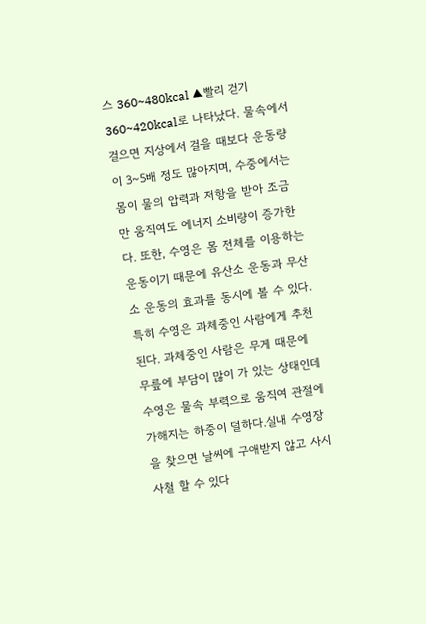스 360~480kcal ▲빨리 걷기 360~420kcal로 나타났다. 물속에서 걸으면 지상에서 걸을 때보다 운동량이 3~5배 정도 많아지며, 수중에서는 몸이 물의 압력과 저항을 받아 조금만 움직여도 에너지 소비량이 증가한다. 또한, 수영은 몸 전체를 이용하는 운동이기 때문에 유산소 운동과 무산소 운동의 효과를 동시에 볼 수 있다. 특히 수영은 과체중인 사람에게 추천된다. 과체중인 사람은 무게 때문에 무릎에 부담이 많이 가 있는 상태인데 수영은 물속 부력으로 움직여 관절에 가해지는 하중이 덜하다.실내 수영장을 찾으면 날씨에 구애받지 않고 사시사철 할 수 있다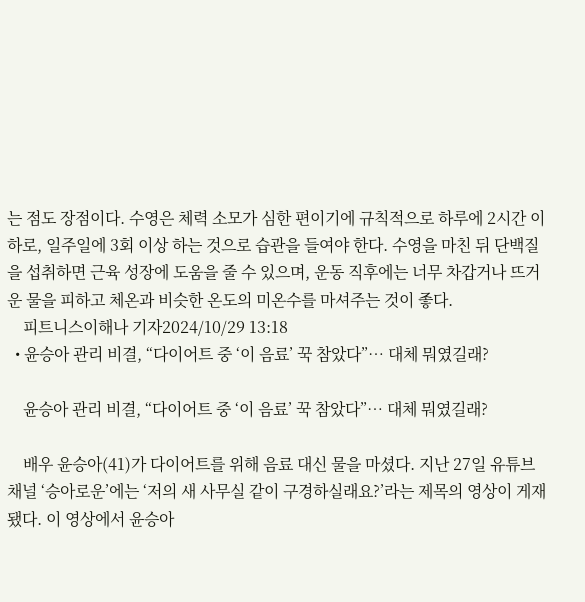는 점도 장점이다. 수영은 체력 소모가 심한 편이기에 규칙적으로 하루에 2시간 이하로, 일주일에 3회 이상 하는 것으로 습관을 들여야 한다. 수영을 마친 뒤 단백질을 섭취하면 근육 성장에 도움을 줄 수 있으며, 운동 직후에는 너무 차갑거나 뜨거운 물을 피하고 체온과 비슷한 온도의 미온수를 마셔주는 것이 좋다.
    피트니스이해나 기자2024/10/29 13:18
  • 윤승아 관리 비결, “다이어트 중 ‘이 음료’ 꾹 참았다”… 대체 뭐였길래?

    윤승아 관리 비결, “다이어트 중 ‘이 음료’ 꾹 참았다”… 대체 뭐였길래?

    배우 윤승아(41)가 다이어트를 위해 음료 대신 물을 마셨다. 지난 27일 유튜브 채널 ‘승아로운’에는 ‘저의 새 사무실 같이 구경하실래요?’라는 제목의 영상이 게재됐다. 이 영상에서 윤승아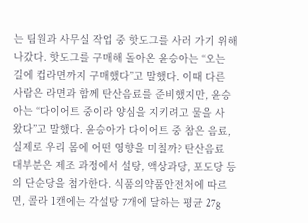는 팀원과 사무실 작업 중 핫도그를 사러 가기 위해 나갔다. 핫도그를 구매해 돌아온 윤승아는 “오는 길에 컵라면까지 구매했다”고 말했다. 이때 다른 사람은 라면과 함께 탄산음료를 준비했지만, 윤승아는 “다이어트 중이라 양심을 지키려고 물을 사 왔다”고 말했다. 윤승아가 다이어트 중 참은 음료, 실제로 우리 몸에 어떤 영향을 미칠까? 탄산음료 대부분은 제조 과정에서 설탕, 액상과당, 포도당 등의 단순당을 첨가한다. 식품의약품안전처에 따르면, 콜라 1캔에는 각설탕 7개에 달하는 평균 27g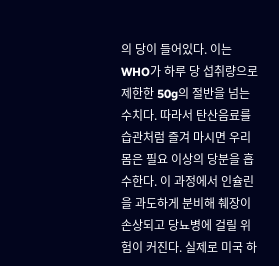의 당이 들어있다. 이는 WHO가 하루 당 섭취량으로 제한한 50g의 절반을 넘는 수치다. 따라서 탄산음료를 습관처럼 즐겨 마시면 우리 몸은 필요 이상의 당분을 흡수한다. 이 과정에서 인슐린을 과도하게 분비해 췌장이 손상되고 당뇨병에 걸릴 위험이 커진다. 실제로 미국 하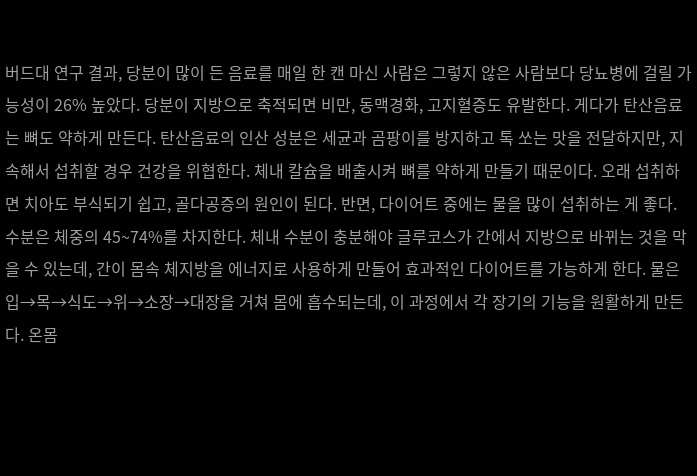버드대 연구 결과, 당분이 많이 든 음료를 매일 한 캔 마신 사람은 그렇지 않은 사람보다 당뇨병에 걸릴 가능성이 26% 높았다. 당분이 지방으로 축적되면 비만, 동맥경화, 고지혈증도 유발한다. 게다가 탄산음료는 뼈도 약하게 만든다. 탄산음료의 인산 성분은 세균과 곰팡이를 방지하고 톡 쏘는 맛을 전달하지만, 지속해서 섭취할 경우 건강을 위협한다. 체내 칼슘을 배출시켜 뼈를 약하게 만들기 때문이다. 오래 섭취하면 치아도 부식되기 쉽고, 골다공증의 원인이 된다. 반면, 다이어트 중에는 물을 많이 섭취하는 게 좋다. 수분은 체중의 45~74%를 차지한다. 체내 수분이 충분해야 글루코스가 간에서 지방으로 바뀌는 것을 막을 수 있는데, 간이 몸속 체지방을 에너지로 사용하게 만들어 효과적인 다이어트를 가능하게 한다. 물은 입→목→식도→위→소장→대장을 거쳐 몸에 흡수되는데, 이 과정에서 각 장기의 기능을 원활하게 만든다. 온몸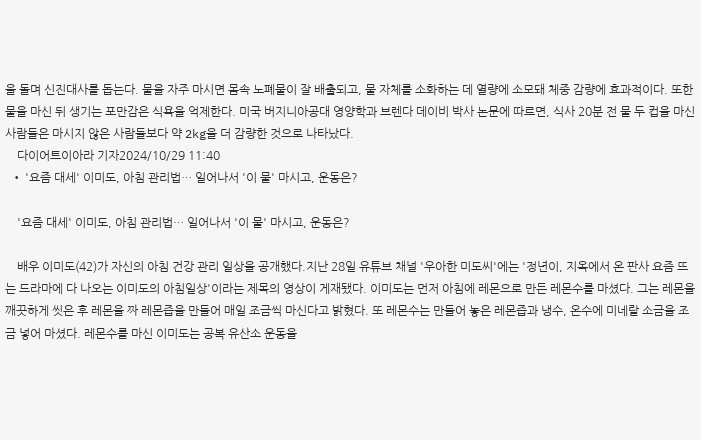을 돌며 신진대사를 돕는다. 물을 자주 마시면 몸속 노폐물이 잘 배출되고, 물 자체를 소화하는 데 열량에 소모돼 체중 감량에 효과적이다. 또한 물을 마신 뒤 생기는 포만감은 식욕을 억제한다. 미국 버지니아공대 영양학과 브렌다 데이비 박사 논문에 따르면, 식사 20분 전 물 두 컵을 마신 사람들은 마시지 않은 사람들보다 약 2kg을 더 감량한 것으로 나타났다.
    다이어트이아라 기자2024/10/29 11:40
  • '요즘 대세' 이미도, 아침 관리법… 일어나서 '이 물' 마시고, 운동은?

    '요즘 대세' 이미도, 아침 관리법… 일어나서 '이 물' 마시고, 운동은?

    배우 이미도(42)가 자신의 아침 건강 관리 일상을 공개했다.지난 28일 유튜브 채널 '우아한 미도씨'에는 '정년이, 지옥에서 온 판사 요즘 뜨는 드라마에 다 나오는 이미도의 아침일상'이라는 제목의 영상이 게재됐다. 이미도는 먼저 아침에 레몬으로 만든 레몬수를 마셨다. 그는 레몬을 깨끗하게 씻은 후 레몬을 짜 레몬즙을 만들어 매일 조금씩 마신다고 밝혔다. 또 레몬수는 만들어 놓은 레몬즙과 냉수, 온수에 미네랄 소금을 조금 넣어 마셨다. 레몬수를 마신 이미도는 공복 유산소 운동을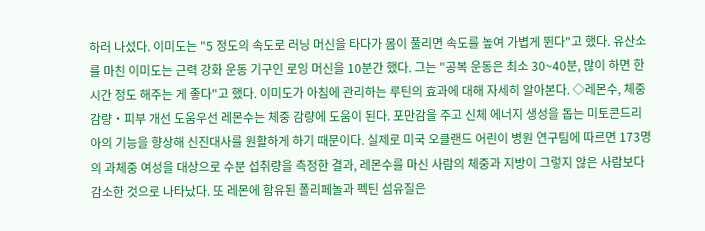하러 나섰다. 이미도는 "5 정도의 속도로 러닝 머신을 타다가 몸이 풀리면 속도를 높여 가볍게 뛴다"고 했다. 유산소를 마친 이미도는 근력 강화 운동 기구인 로잉 머신을 10분간 했다. 그는 "공복 운동은 최소 30~40분, 많이 하면 한 시간 정도 해주는 게 좋다"고 했다. 이미도가 아침에 관리하는 루틴의 효과에 대해 자세히 알아본다. ◇레몬수, 체중 감량‧피부 개선 도움우선 레몬수는 체중 감량에 도움이 된다. 포만감을 주고 신체 에너지 생성을 돕는 미토콘드리아의 기능을 향상해 신진대사를 원활하게 하기 때문이다. 실제로 미국 오클랜드 어린이 병원 연구팀에 따르면 173명의 과체중 여성을 대상으로 수분 섭취량을 측정한 결과, 레몬수를 마신 사람의 체중과 지방이 그렇지 않은 사람보다 감소한 것으로 나타났다. 또 레몬에 함유된 폴리페놀과 펙틴 섬유질은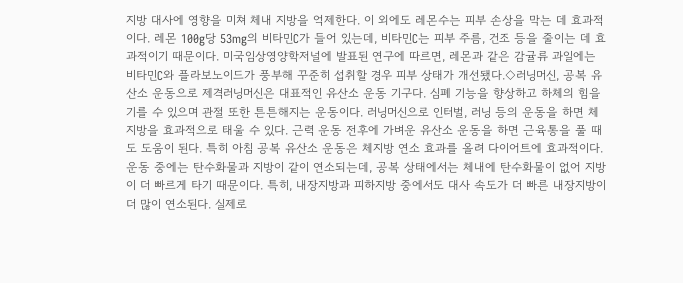지방 대사에 영향을 미쳐 체내 지방을 억제한다. 이 외에도 레몬수는 피부 손상을 막는 데 효과적이다. 레몬 100g당 53mg의 비타민C가 들어 있는데, 비타민C는 피부 주름, 건조 등을 줄이는 데 효과적이기 때문이다. 미국임상영양학저널에 발표된 연구에 따르면, 레몬과 같은 감귤류 과일에는 비타민C와 플라보노이드가 풍부해 꾸준히 섭취할 경우 피부 상태가 개선됐다.◇러닝머신, 공복 유산소 운동으로 제격러닝머신은 대표적인 유산소 운동 기구다. 심폐 기능을 향상하고 하체의 힘을 기를 수 있으며 관절 또한 튼튼해지는 운동이다. 러닝머신으로 인터벌, 러닝 등의 운동을 하면 체지방을 효과적으로 태울 수 있다. 근력 운동 전후에 가벼운 유산소 운동을 하면 근육통을 풀 때도 도움이 된다. 특히 아침 공복 유산소 운동은 체지방 연소 효과를 올려 다이어트에 효과적이다. 운동 중에는 탄수화물과 지방이 같이 연소되는데, 공복 상태에서는 체내에 탄수화물이 없어 지방이 더 빠르게 타기 때문이다. 특히, 내장지방과 피하지방 중에서도 대사 속도가 더 빠른 내장지방이 더 많이 연소된다. 실제로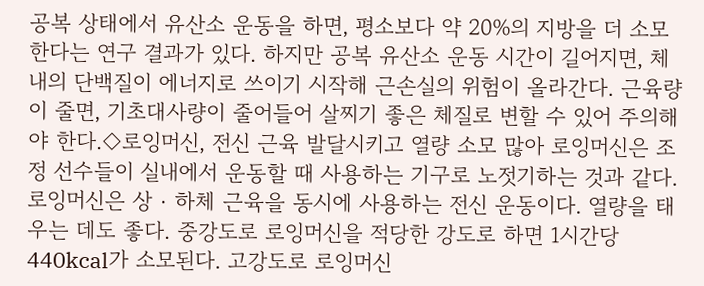공복 상태에서 유산소 운동을 하면, 평소보다 약 20%의 지방을 더 소모한다는 연구 결과가 있다. 하지만 공복 유산소 운동 시간이 길어지면, 체내의 단백질이 에너지로 쓰이기 시작해 근손실의 위험이 올라간다. 근육량이 줄면, 기초대사량이 줄어들어 살찌기 좋은 체질로 변할 수 있어 주의해야 한다.◇로잉머신, 전신 근육 발달시키고 열량 소모 많아 로잉머신은 조정 선수들이 실내에서 운동할 때 사용하는 기구로 노젓기하는 것과 같다. 로잉머신은 상‧하체 근육을 동시에 사용하는 전신 운동이다. 열량을 태우는 데도 좋다. 중강도로 로잉머신을 적당한 강도로 하면 1시간당 440kcal가 소모된다. 고강도로 로잉머신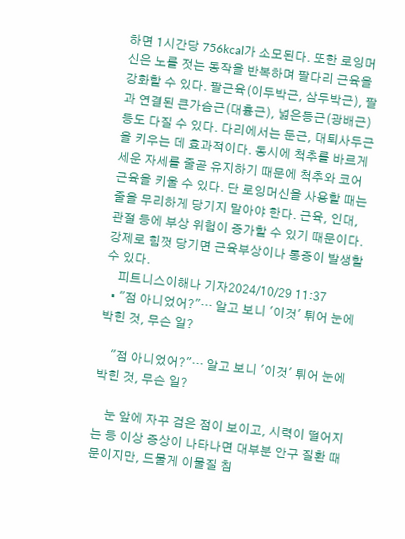하면 1시간당 756kcal가 소모된다. 또한 로잉머신은 노를 젓는 동작을 반복하며 팔다리 근육을 강화할 수 있다. 팔근육(이두박근, 삼두박근), 팔과 연결된 큰가슴근(대흉근), 넓은등근(광배근) 등도 다질 수 있다. 다리에서는 둔근, 대퇴사두근을 키우는 데 효과적이다. 동시에 척추를 바르게 세운 자세를 줄곧 유지하기 때문에 척추와 코어근육을 키울 수 있다. 단 로잉머신을 사용할 때는 줄을 무리하게 당기지 말아야 한다. 근육, 인대, 관절 등에 부상 위험이 증가할 수 있기 때문이다. 강제로 힘껏 당기면 근육부상이나 통증이 발생할 수 있다.
    피트니스이해나 기자2024/10/29 11:37
  • "점 아니었어?"… 알고 보니 '이것' 튀어 눈에 박힌 것, 무슨 일?

    "점 아니었어?"… 알고 보니 '이것' 튀어 눈에 박힌 것, 무슨 일?

    눈 앞에 자꾸 검은 점이 보이고, 시력이 떨어지는 등 이상 증상이 나타나면 대부분 안구 질환 때문이지만, 드물게 이물질 침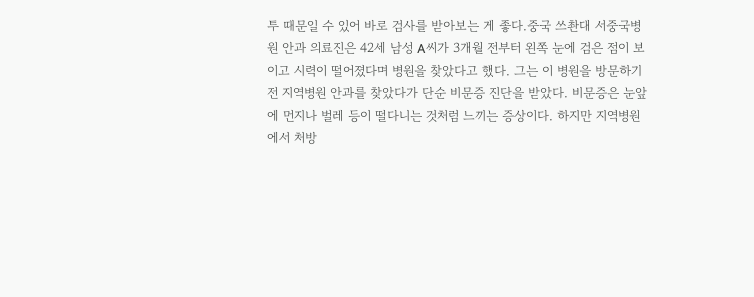투 때문일 수 있어 바로 검사를 받아보는 게 좋다.중국 쓰촨대 서중국병원 안과 의료진은 42세 남성 A씨가 3개월 전부터 왼쪽 눈에 검은 점이 보이고 시력이 떨어졌다며 병원을 찾았다고 했다. 그는 이 병원을 방문하기 전 지역병원 안과를 찾았다가 단순 비문증 진단을 받았다. 비문증은 눈앞에 먼지나 벌레 등이 떨다니는 것처럼 느끼는 증상이다. 하지만 지역병원에서 처방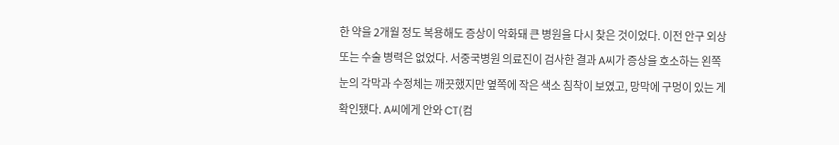한 약을 2개월 정도 복용해도 증상이 악화돼 큰 병원을 다시 찾은 것이었다. 이전 안구 외상 또는 수술 병력은 없었다. 서중국병원 의료진이 검사한 결과 A씨가 증상을 호소하는 왼쪽 눈의 각막과 수정체는 깨끗했지만 옆쪽에 작은 색소 침착이 보였고, 망막에 구멍이 있는 게 확인됐다. A씨에게 안와 CT(컴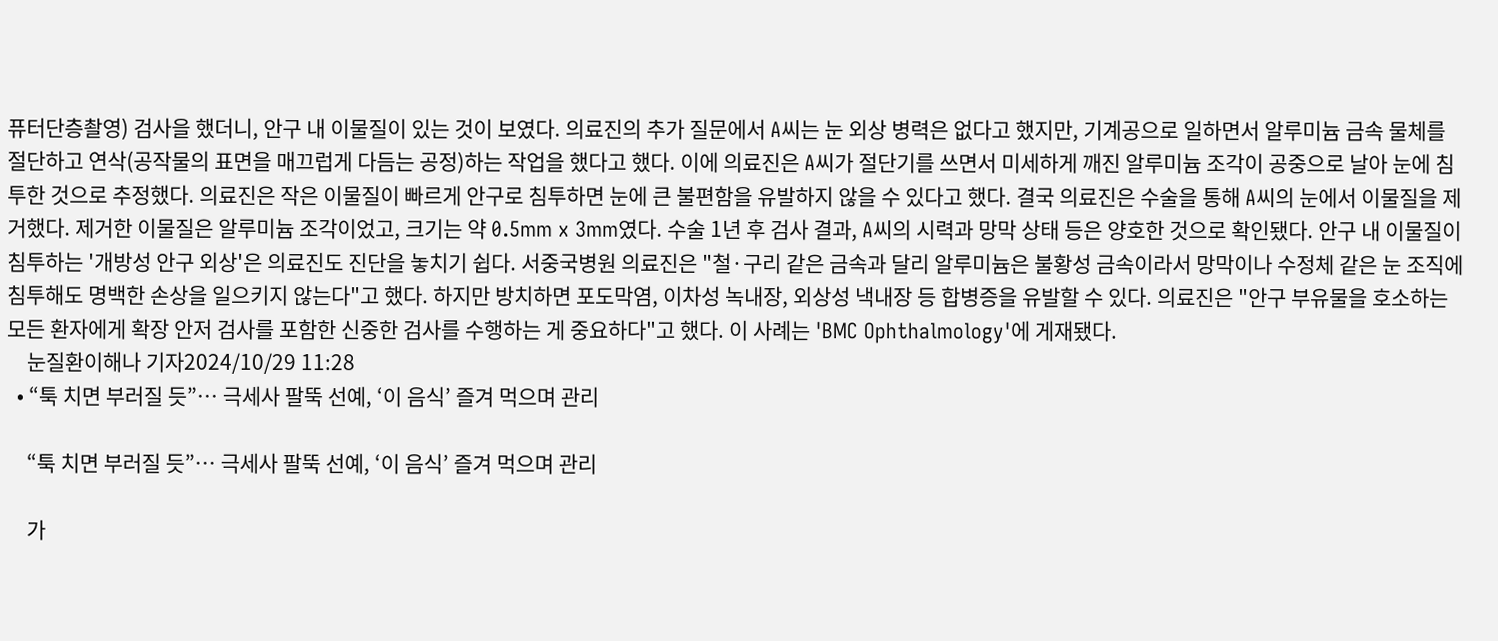퓨터단층촬영) 검사을 했더니, 안구 내 이물질이 있는 것이 보였다. 의료진의 추가 질문에서 A씨는 눈 외상 병력은 없다고 했지만, 기계공으로 일하면서 알루미늄 금속 물체를 절단하고 연삭(공작물의 표면을 매끄럽게 다듬는 공정)하는 작업을 했다고 했다. 이에 의료진은 A씨가 절단기를 쓰면서 미세하게 깨진 알루미늄 조각이 공중으로 날아 눈에 침투한 것으로 추정했다. 의료진은 작은 이물질이 빠르게 안구로 침투하면 눈에 큰 불편함을 유발하지 않을 수 있다고 했다. 결국 의료진은 수술을 통해 A씨의 눈에서 이물질을 제거했다. 제거한 이물질은 알루미늄 조각이었고, 크기는 약 0.5mm x 3mm였다. 수술 1년 후 검사 결과, A씨의 시력과 망막 상태 등은 양호한 것으로 확인됐다. 안구 내 이물질이 침투하는 '개방성 안구 외상'은 의료진도 진단을 놓치기 쉽다. 서중국병원 의료진은 "철·구리 같은 금속과 달리 알루미늄은 불황성 금속이라서 망막이나 수정체 같은 눈 조직에 침투해도 명백한 손상을 일으키지 않는다"고 했다. 하지만 방치하면 포도막염, 이차성 녹내장, 외상성 낵내장 등 합병증을 유발할 수 있다. 의료진은 "안구 부유물을 호소하는 모든 환자에게 확장 안저 검사를 포함한 신중한 검사를 수행하는 게 중요하다"고 했다. 이 사례는 'BMC Ophthalmology'에 게재됐다.
    눈질환이해나 기자2024/10/29 11:28
  • “툭 치면 부러질 듯”… 극세사 팔뚝 선예, ‘이 음식’ 즐겨 먹으며 관리

    “툭 치면 부러질 듯”… 극세사 팔뚝 선예, ‘이 음식’ 즐겨 먹으며 관리

    가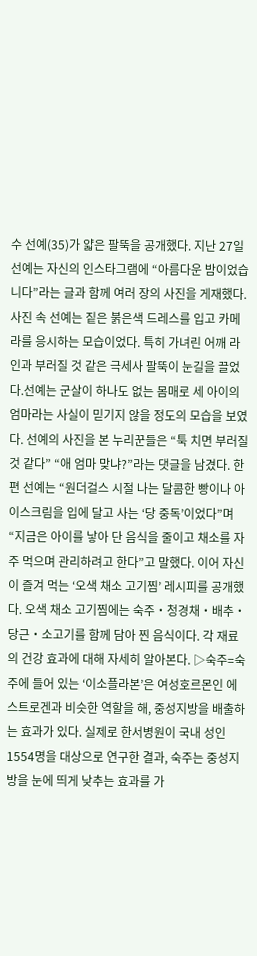수 선예(35)가 얇은 팔뚝을 공개했다. 지난 27일 선예는 자신의 인스타그램에 “아름다운 밤이었습니다”라는 글과 함께 여러 장의 사진을 게재했다. 사진 속 선예는 짙은 붉은색 드레스를 입고 카메라를 응시하는 모습이었다. 특히 가녀린 어깨 라인과 부러질 것 같은 극세사 팔뚝이 눈길을 끌었다.선예는 군살이 하나도 없는 몸매로 세 아이의 엄마라는 사실이 믿기지 않을 정도의 모습을 보였다. 선예의 사진을 본 누리꾼들은 “툭 치면 부러질 것 같다” “애 엄마 맞냐?”라는 댓글을 남겼다. 한편 선예는 “원더걸스 시절 나는 달콤한 빵이나 아이스크림을 입에 달고 사는 ‘당 중독’이었다”며 “지금은 아이를 낳아 단 음식을 줄이고 채소를 자주 먹으며 관리하려고 한다”고 말했다. 이어 자신이 즐겨 먹는 ‘오색 채소 고기찜’ 레시피를 공개했다. 오색 채소 고기찜에는 숙주‧청경채‧배추‧당근‧소고기를 함께 담아 찐 음식이다. 각 재료의 건강 효과에 대해 자세히 알아본다. ▷숙주=숙주에 들어 있는 ‘이소플라본’은 여성호르몬인 에스트로겐과 비슷한 역할을 해, 중성지방을 배출하는 효과가 있다. 실제로 한서병원이 국내 성인 1554명을 대상으로 연구한 결과, 숙주는 중성지방을 눈에 띄게 낮추는 효과를 가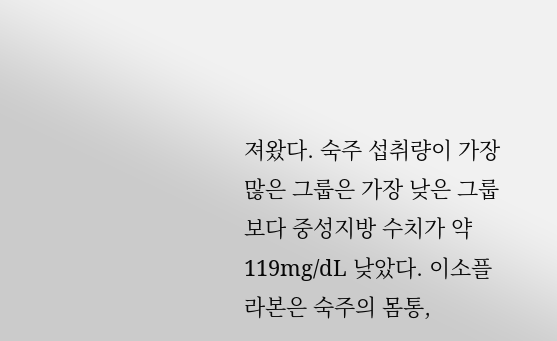져왔다. 숙주 섭취량이 가장 많은 그룹은 가장 낮은 그룹보다 중성지방 수치가 약 119mg/dL 낮았다. 이소플라본은 숙주의 몸통,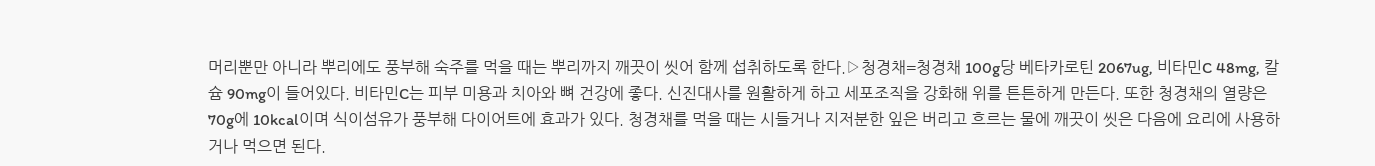머리뿐만 아니라 뿌리에도 풍부해 숙주를 먹을 때는 뿌리까지 깨끗이 씻어 함께 섭취하도록 한다.▷청경채=청경채 100g당 베타카로틴 2067ug, 비타민C 48mg, 칼슘 90mg이 들어있다. 비타민C는 피부 미용과 치아와 뼈 건강에 좋다. 신진대사를 원활하게 하고 세포조직을 강화해 위를 튼튼하게 만든다. 또한 청경채의 열량은 70g에 10kcal이며 식이섬유가 풍부해 다이어트에 효과가 있다. 청경채를 먹을 때는 시들거나 지저분한 잎은 버리고 흐르는 물에 깨끗이 씻은 다음에 요리에 사용하거나 먹으면 된다.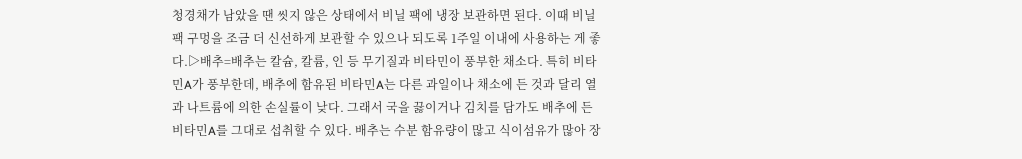청경채가 남았을 땐 씻지 않은 상태에서 비닐 팩에 냉장 보관하면 된다. 이때 비닐 팩 구멍을 조금 더 신선하게 보관할 수 있으나 되도록 1주일 이내에 사용하는 게 좋다.▷배추=배추는 칼슘, 칼륨, 인 등 무기질과 비타민이 풍부한 채소다. 특히 비타민A가 풍부한데, 배추에 함유된 비타민A는 다른 과일이나 채소에 든 것과 달리 열과 나트륨에 의한 손실률이 낮다. 그래서 국을 끓이거나 김치를 담가도 배추에 든 비타민A를 그대로 섭취할 수 있다. 배추는 수분 함유량이 많고 식이섬유가 많아 장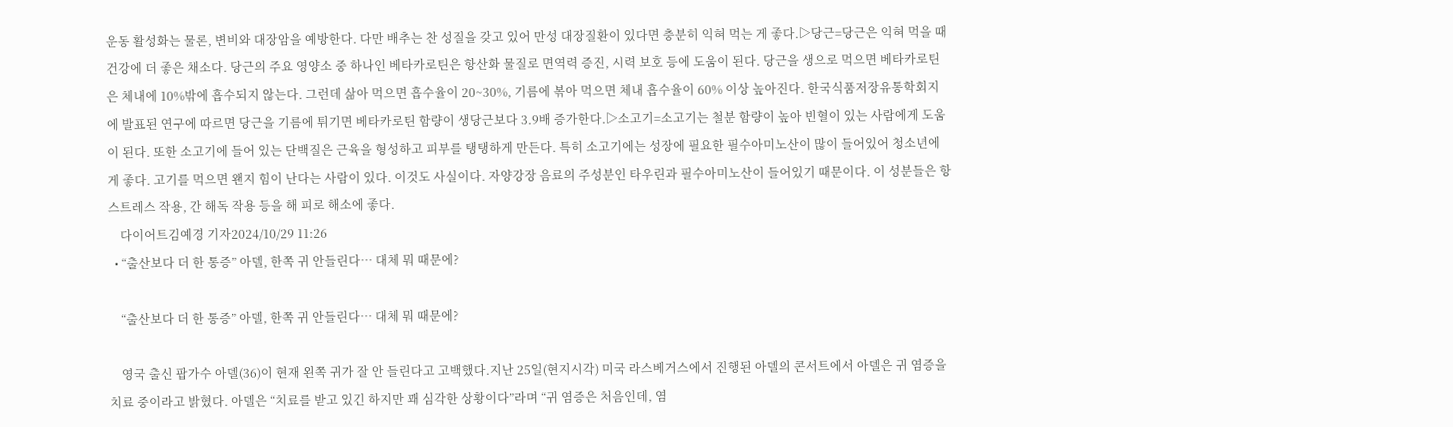운동 활성화는 물론, 변비와 대장암을 예방한다. 다만 배추는 찬 성질을 갖고 있어 만성 대장질환이 있다면 충분히 익혀 먹는 게 좋다.▷당근=당근은 익혀 먹을 때 건강에 더 좋은 채소다. 당근의 주요 영양소 중 하나인 베타카로틴은 항산화 물질로 면역력 증진, 시력 보호 등에 도움이 된다. 당근을 생으로 먹으면 베타카로틴은 체내에 10%밖에 흡수되지 않는다. 그런데 삶아 먹으면 흡수율이 20~30%, 기름에 볶아 먹으면 체내 흡수율이 60% 이상 높아진다. 한국식품저장유통학회지에 발표된 연구에 따르면 당근을 기름에 튀기면 베타카로틴 함량이 생당근보다 3.9배 증가한다.▷소고기=소고기는 철분 함량이 높아 빈혈이 있는 사람에게 도움이 된다. 또한 소고기에 들어 있는 단백질은 근육을 형성하고 피부를 탱탱하게 만든다. 특히 소고기에는 성장에 필요한 필수아미노산이 많이 들어있어 청소년에게 좋다. 고기를 먹으면 왠지 힘이 난다는 사람이 있다. 이것도 사실이다. 자양강장 음료의 주성분인 타우린과 필수아미노산이 들어있기 때문이다. 이 성분들은 항 스트레스 작용, 간 해독 작용 등을 해 피로 해소에 좋다.
    다이어트김예경 기자2024/10/29 11:26
  • “출산보다 더 한 통증” 아델, 한쪽 귀 안들린다… 대체 뭐 때문에?

    “출산보다 더 한 통증” 아델, 한쪽 귀 안들린다… 대체 뭐 때문에?

    영국 출신 팝가수 아델(36)이 현재 왼쪽 귀가 잘 안 들린다고 고백했다.지난 25일(현지시각) 미국 라스베거스에서 진행된 아델의 콘서트에서 아델은 귀 염증을 치료 중이라고 밝혔다. 아델은 “치료를 받고 있긴 하지만 꽤 심각한 상황이다”라며 “귀 염증은 처음인데, 염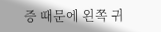증 때문에 왼쪽 귀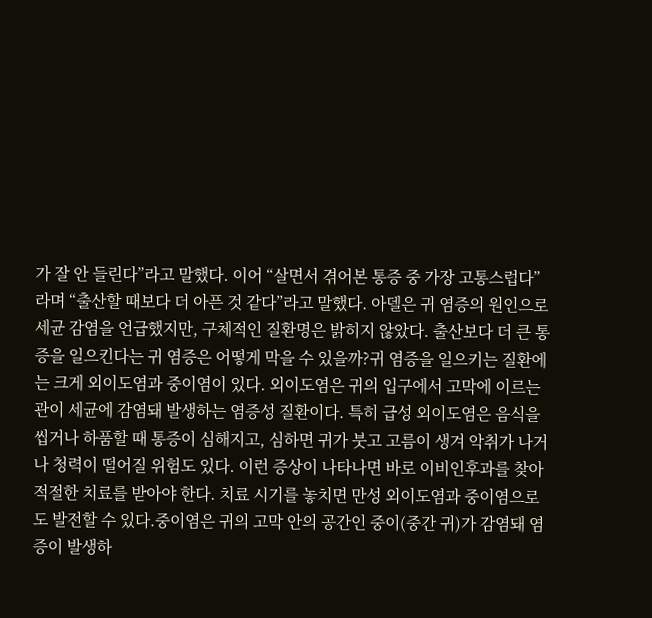가 잘 안 들린다”라고 말했다. 이어 “살면서 겪어본 통증 중 가장 고통스럽다”라며 “출산할 때보다 더 아픈 것 같다”라고 말했다. 아델은 귀 염증의 원인으로 세균 감염을 언급했지만, 구체적인 질환명은 밝히지 않았다. 출산보다 더 큰 통증을 일으킨다는 귀 염증은 어떻게 막을 수 있을까?귀 염증을 일으키는 질환에는 크게 외이도염과 중이염이 있다. 외이도염은 귀의 입구에서 고막에 이르는 관이 세균에 감염돼 발생하는 염증성 질환이다. 특히 급성 외이도염은 음식을 씹거나 하품할 때 통증이 심해지고, 심하면 귀가 붓고 고름이 생겨 악취가 나거나 청력이 떨어질 위험도 있다. 이런 증상이 나타나면 바로 이비인후과를 찾아 적절한 치료를 받아야 한다. 치료 시기를 놓치면 만성 외이도염과 중이염으로도 발전할 수 있다.중이염은 귀의 고막 안의 공간인 중이(중간 귀)가 감염돼 염증이 발생하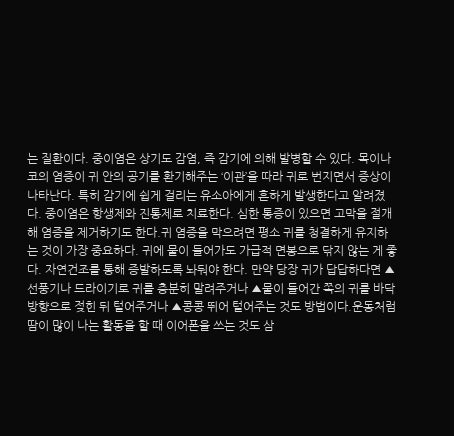는 질환이다. 중이염은 상기도 감염, 즉 감기에 의해 발병할 수 있다. 목이나 코의 염증이 귀 안의 공기를 환기해주는 ‘이관’을 따라 귀로 번지면서 증상이 나타난다. 특히 감기에 쉽게 걸리는 유소아에게 흔하게 발생한다고 알려졌다. 중이염은 항생제와 진통제로 치료한다. 심한 통증이 있으면 고막을 절개해 염증을 제거하기도 한다.귀 염증을 막으려면 평소 귀를 청결하게 유지하는 것이 가장 중요하다. 귀에 물이 들어가도 가급적 면봉으로 닦지 않는 게 좋다. 자연건조를 통해 증발하도록 놔둬야 한다. 만약 당장 귀가 답답하다면 ▲선풍기나 드라이기로 귀를 충분히 말려주거나 ▲물이 들어간 쪽의 귀를 바닥 방향으로 젖힌 뒤 털어주거나 ▲콩콩 뛰어 털어주는 것도 방법이다.운동처럼 땀이 많이 나는 활동을 할 때 이어폰을 쓰는 것도 삼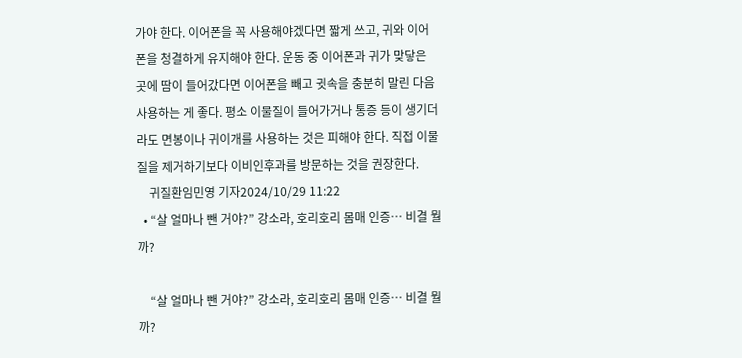가야 한다. 이어폰을 꼭 사용해야겠다면 짧게 쓰고, 귀와 이어폰을 청결하게 유지해야 한다. 운동 중 이어폰과 귀가 맞닿은 곳에 땀이 들어갔다면 이어폰을 빼고 귓속을 충분히 말린 다음 사용하는 게 좋다. 평소 이물질이 들어가거나 통증 등이 생기더라도 면봉이나 귀이개를 사용하는 것은 피해야 한다. 직접 이물질을 제거하기보다 이비인후과를 방문하는 것을 권장한다.
    귀질환임민영 기자2024/10/29 11:22
  • “살 얼마나 뺀 거야?” 강소라, 호리호리 몸매 인증… 비결 뭘까?

    “살 얼마나 뺀 거야?” 강소라, 호리호리 몸매 인증… 비결 뭘까?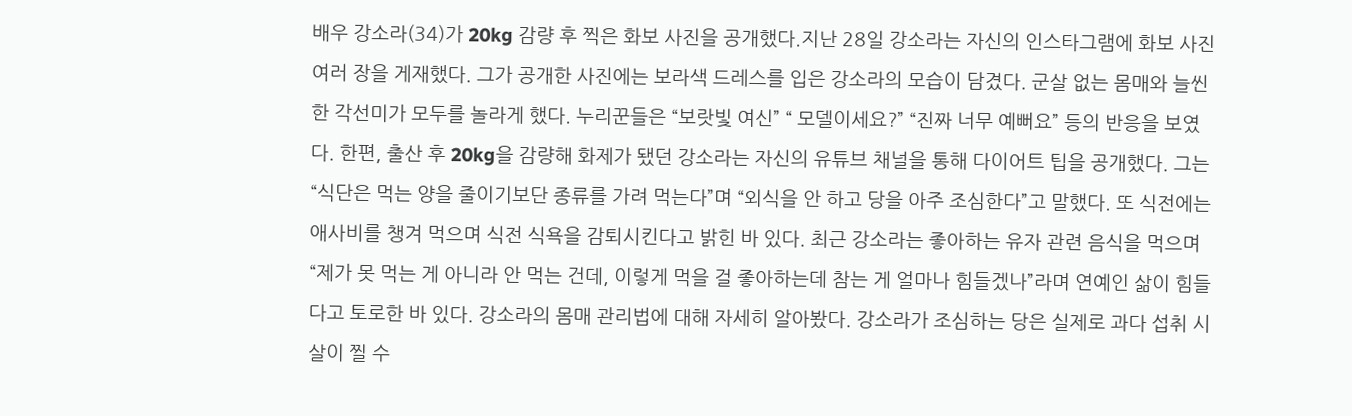배우 강소라(34)가 20kg 감량 후 찍은 화보 사진을 공개했다.지난 28일 강소라는 자신의 인스타그램에 화보 사진 여러 장을 게재했다. 그가 공개한 사진에는 보라색 드레스를 입은 강소라의 모습이 담겼다. 군살 없는 몸매와 늘씬한 각선미가 모두를 놀라게 했다. 누리꾼들은 “보랏빛 여신” “ 모델이세요?” “진짜 너무 예뻐요” 등의 반응을 보였다. 한편, 출산 후 20kg을 감량해 화제가 됐던 강소라는 자신의 유튜브 채널을 통해 다이어트 팁을 공개했다. 그는 “식단은 먹는 양을 줄이기보단 종류를 가려 먹는다”며 “외식을 안 하고 당을 아주 조심한다”고 말했다. 또 식전에는 애사비를 챙겨 먹으며 식전 식욕을 감퇴시킨다고 밝힌 바 있다. 최근 강소라는 좋아하는 유자 관련 음식을 먹으며 “제가 못 먹는 게 아니라 안 먹는 건데, 이렇게 먹을 걸 좋아하는데 참는 게 얼마나 힘들겠나”라며 연예인 삶이 힘들다고 토로한 바 있다. 강소라의 몸매 관리법에 대해 자세히 알아봤다. 강소라가 조심하는 당은 실제로 과다 섭취 시 살이 찔 수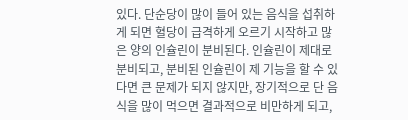있다. 단순당이 많이 들어 있는 음식을 섭취하게 되면 혈당이 급격하게 오르기 시작하고 많은 양의 인슐린이 분비된다. 인슐린이 제대로 분비되고, 분비된 인슐린이 제 기능을 할 수 있다면 큰 문제가 되지 않지만, 장기적으로 단 음식을 많이 먹으면 결과적으로 비만하게 되고,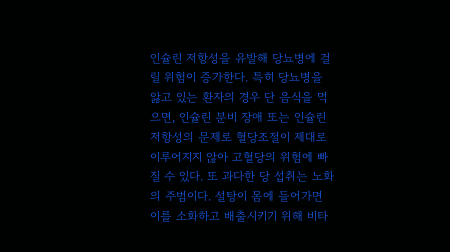인슐린 저항성을 유발해 당뇨병에 걸릴 위험이 증가한다. 특히 당뇨병을 앓고 있는 환자의 경우 단 음식을 먹으면, 인슐린 분비 장애 또는 인슐린 저항성의 문제로 혈당조절이 제대로 이루어지지 않아 고혈당의 위험에 빠질 수 있다. 또 과다한 당 섭취는 노화의 주범이다. 설탕이 몸에 들어가면 이를 소화하고 배출시키기 위해 비타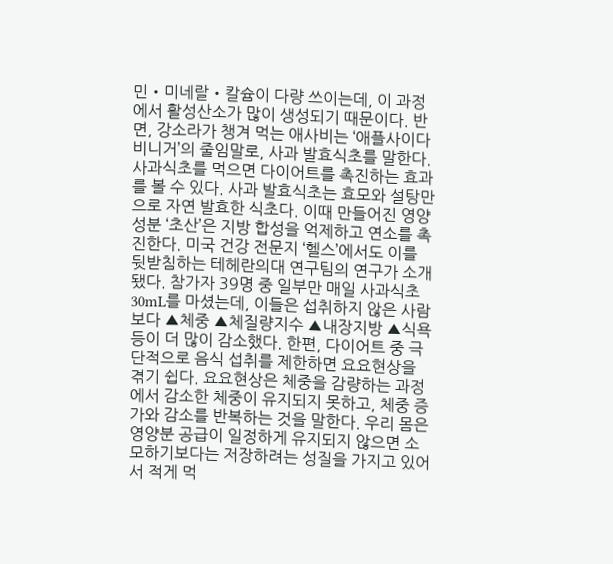민‧미네랄‧칼슘이 다량 쓰이는데, 이 과정에서 활성산소가 많이 생성되기 때문이다. 반면, 강소라가 챙겨 먹는 애사비는 ‘애플사이다비니거’의 줄임말로, 사과 발효식초를 말한다. 사과식초를 먹으면 다이어트를 촉진하는 효과를 볼 수 있다. 사과 발효식초는 효모와 설탕만으로 자연 발효한 식초다. 이때 만들어진 영양 성분 ‘초산’은 지방 합성을 억제하고 연소를 촉진한다. 미국 건강 전문지 ‘헬스’에서도 이를 뒷받침하는 테헤란의대 연구팀의 연구가 소개됐다. 참가자 39명 중 일부만 매일 사과식초 30mL를 마셨는데, 이들은 섭취하지 않은 사람보다 ▲체중 ▲체질량지수 ▲내장지방 ▲식욕 등이 더 많이 감소했다. 한편, 다이어트 중 극단적으로 음식 섭취를 제한하면 요요현상을 겪기 쉽다. 요요현상은 체중을 감량하는 과정에서 감소한 체중이 유지되지 못하고, 체중 증가와 감소를 반복하는 것을 말한다. 우리 몸은 영양분 공급이 일정하게 유지되지 않으면 소모하기보다는 저장하려는 성질을 가지고 있어서 적게 먹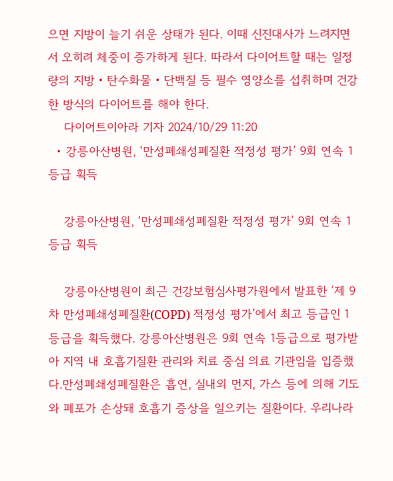으면 지방이 늘기 쉬운 상태가 된다. 이때 신진대사가 느려지면서 오히려 체중이 증가하게 된다. 따라서 다이어트할 때는 일정량의 지방‧탄수화물‧단백질 등 필수 영양소를 섭취하며 건강한 방식의 다이어트를 해야 한다.
    다이어트이아라 기자 2024/10/29 11:20
  • 강릉아산병원, ‘만성폐쇄성폐질환 적정성 평가’ 9회 연속 1등급 획득

    강릉아산병원, ‘만성폐쇄성폐질환 적정성 평가’ 9회 연속 1등급 획득

    강릉아산병원이 최근 건강보험심사평가원에서 발표한 ‘제 9차 만성폐쇄성폐질환(COPD) 적정성 평가’에서 최고 등급인 1등급을 획득했다. 강릉아산병원은 9회 연속 1등급으로 평가받아 지역 내 호흡기질환 관리와 치료 중심 의료 기관임을 입증했다.만성폐쇄성폐질환은 흡연, 실내외 먼지, 가스 등에 의해 기도와 폐포가 손상돼 호흡기 증상을 일으키는 질환이다. 우리나라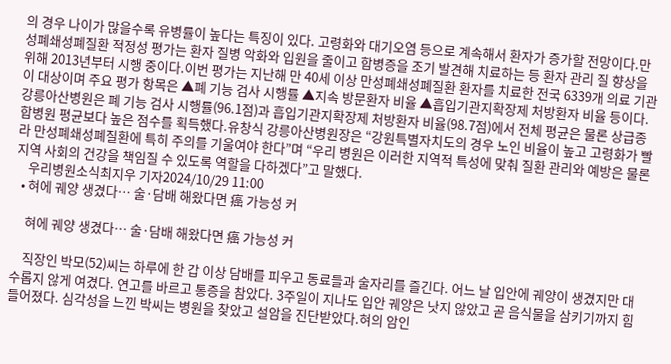의 경우 나이가 많을수록 유병률이 높다는 특징이 있다. 고령화와 대기오염 등으로 계속해서 환자가 증가할 전망이다.만성폐쇄성폐질환 적정성 평가는 환자 질병 악화와 입원을 줄이고 합병증을 조기 발견해 치료하는 등 환자 관리 질 향상을 위해 2013년부터 시행 중이다.이번 평가는 지난해 만 40세 이상 만성폐쇄성폐질환 환자를 치료한 전국 6339개 의료 기관이 대상이며 주요 평가 항목은 ▲폐 기능 검사 시행률 ▲지속 방문환자 비율 ▲흡입기관지확장제 처방환자 비율 등이다. 강릉아산병원은 폐 기능 검사 시행률(96.1점)과 흡입기관지확장제 처방환자 비율(98.7점)에서 전체 평균은 물론 상급종합병원 평균보다 높은 점수를 획득했다.유창식 강릉아산병원장은 “강원특별자치도의 경우 노인 비율이 높고 고령화가 빨라 만성폐쇄성폐질환에 특히 주의를 기울여야 한다”며 “우리 병원은 이러한 지역적 특성에 맞춰 질환 관리와 예방은 물론 지역 사회의 건강을 책임질 수 있도록 역할을 다하겠다”고 말했다.
    우리병원소식최지우 기자2024/10/29 11:00
  • 혀에 궤양 생겼다… 술·담배 해왔다면 癌 가능성 커

    혀에 궤양 생겼다… 술·담배 해왔다면 癌 가능성 커

    직장인 박모(52)씨는 하루에 한 갑 이상 담배를 피우고 동료들과 술자리를 즐긴다. 어느 날 입안에 궤양이 생겼지만 대수롭지 않게 여겼다. 연고를 바르고 통증을 참았다. 3주일이 지나도 입안 궤양은 낫지 않았고 곧 음식물을 삼키기까지 힘들어졌다. 심각성을 느낀 박씨는 병원을 찾았고 설암을 진단받았다.혀의 암인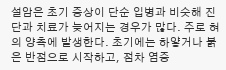설암은 초기 증상이 단순 입병과 비슷해 진단과 치료가 늦어지는 경우가 많다. 주로 혀의 양측에 발생한다. 초기에는 하얗거나 붉은 반점으로 시작하고, 점차 염증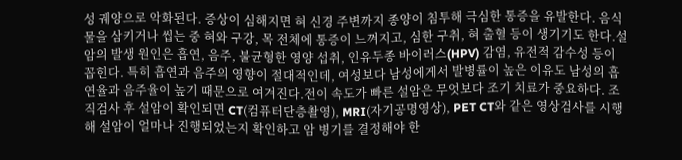성 궤양으로 악화된다. 증상이 심해지면 혀 신경 주변까지 종양이 침투해 극심한 통증을 유발한다. 음식물을 삼키거나 씹는 중 혀와 구강, 목 전체에 통증이 느껴지고, 심한 구취, 혀 출혈 등이 생기기도 한다.설암의 발생 원인은 흡연, 음주, 불균형한 영양 섭취, 인유두종 바이러스(HPV) 감염, 유전적 감수성 등이 꼽힌다. 특히 흡연과 음주의 영향이 절대적인데, 여성보다 남성에게서 발병률이 높은 이유도 남성의 흡연율과 음주율이 높기 때문으로 여겨진다.전이 속도가 빠른 설암은 무엇보다 조기 치료가 중요하다. 조직검사 후 설암이 확인되면 CT(컴퓨터단층촬영), MRI(자기공명영상), PET CT와 같은 영상검사를 시행해 설암이 얼마나 진행되었는지 확인하고 암 병기를 결정해야 한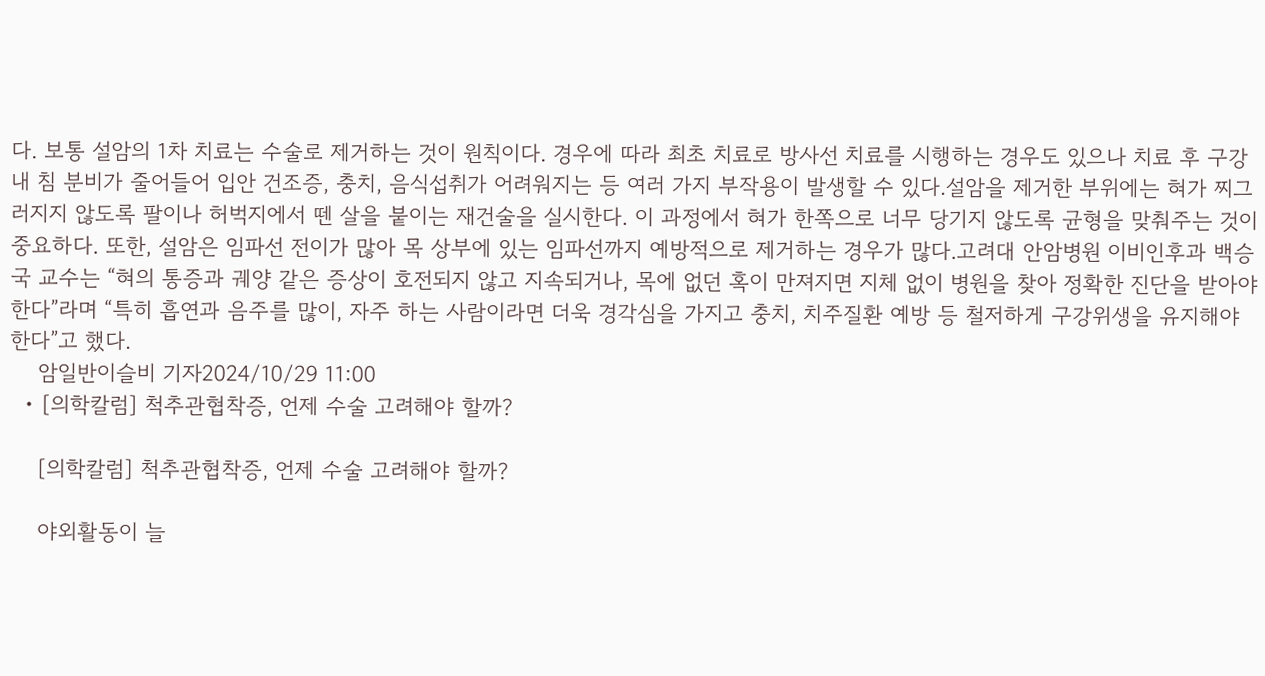다. 보통 설암의 1차 치료는 수술로 제거하는 것이 원칙이다. 경우에 따라 최초 치료로 방사선 치료를 시행하는 경우도 있으나 치료 후 구강 내 침 분비가 줄어들어 입안 건조증, 충치, 음식섭취가 어려워지는 등 여러 가지 부작용이 발생할 수 있다.설암을 제거한 부위에는 혀가 찌그러지지 않도록 팔이나 허벅지에서 뗀 살을 붙이는 재건술을 실시한다. 이 과정에서 혀가 한쪽으로 너무 당기지 않도록 균형을 맞춰주는 것이 중요하다. 또한, 설암은 임파선 전이가 많아 목 상부에 있는 임파선까지 예방적으로 제거하는 경우가 많다.고려대 안암병원 이비인후과 백승국 교수는 “혀의 통증과 궤양 같은 증상이 호전되지 않고 지속되거나, 목에 없던 혹이 만져지면 지체 없이 병원을 찾아 정확한 진단을 받아야 한다”라며 “특히 흡연과 음주를 많이, 자주 하는 사람이라면 더욱 경각심을 가지고 충치, 치주질환 예방 등 철저하게 구강위생을 유지해야 한다”고 했다.
    암일반이슬비 기자2024/10/29 11:00
  • [의학칼럼] 척추관협착증, 언제 수술 고려해야 할까?

    [의학칼럼] 척추관협착증, 언제 수술 고려해야 할까?

    야외활동이 늘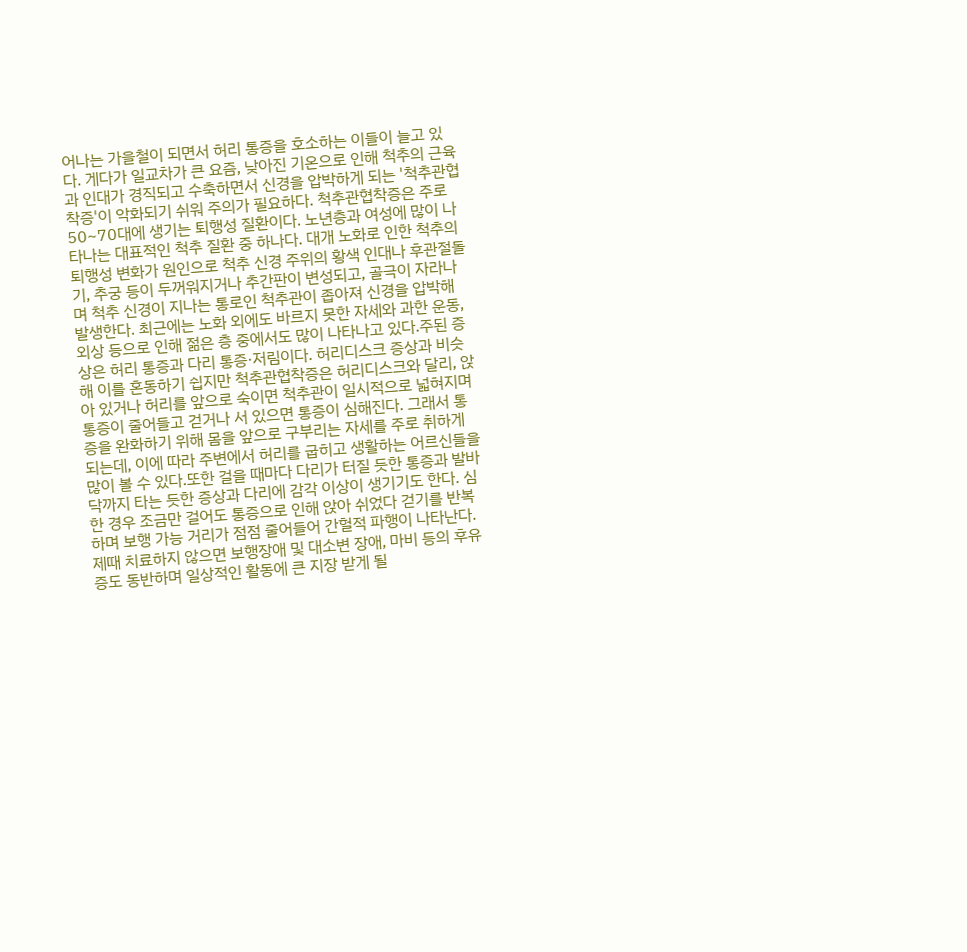어나는 가을철이 되면서 허리 통증을 호소하는 이들이 늘고 있다. 게다가 일교차가 큰 요즘, 낮아진 기온으로 인해 척추의 근육과 인대가 경직되고 수축하면서 신경을 압박하게 되는 '척추관협착증'이 악화되기 쉬워 주의가 필요하다. 척추관협착증은 주로 50~70대에 생기는 퇴행성 질환이다. 노년층과 여성에 많이 나타나는 대표적인 척추 질환 중 하나다. 대개 노화로 인한 척추의 퇴행성 변화가 원인으로 척추 신경 주위의 황색 인대나 후관절돌기, 추궁 등이 두꺼워지거나 추간판이 변성되고, 골극이 자라나며 척추 신경이 지나는 통로인 척추관이 좁아져 신경을 압박해 발생한다. 최근에는 노화 외에도 바르지 못한 자세와 과한 운동, 외상 등으로 인해 젊은 층 중에서도 많이 나타나고 있다.주된 증상은 허리 통증과 다리 통증·저림이다. 허리디스크 증상과 비슷해 이를 혼동하기 쉽지만 척추관협착증은 허리디스크와 달리, 앉아 있거나 허리를 앞으로 숙이면 척추관이 일시적으로 넓혀지며 통증이 줄어들고 걷거나 서 있으면 통증이 심해진다. 그래서 통증을 완화하기 위해 몸을 앞으로 구부리는 자세를 주로 취하게 되는데, 이에 따라 주변에서 허리를 굽히고 생활하는 어르신들을 많이 볼 수 있다.또한 걸을 때마다 다리가 터질 듯한 통증과 발바닥까지 타는 듯한 증상과 다리에 감각 이상이 생기기도 한다. 심한 경우 조금만 걸어도 통증으로 인해 앉아 쉬었다 걷기를 반복하며 보행 가능 거리가 점점 줄어들어 간헐적 파행이 나타난다. 제때 치료하지 않으면 보행장애 및 대소변 장애, 마비 등의 후유증도 동반하며 일상적인 활동에 큰 지장 받게 될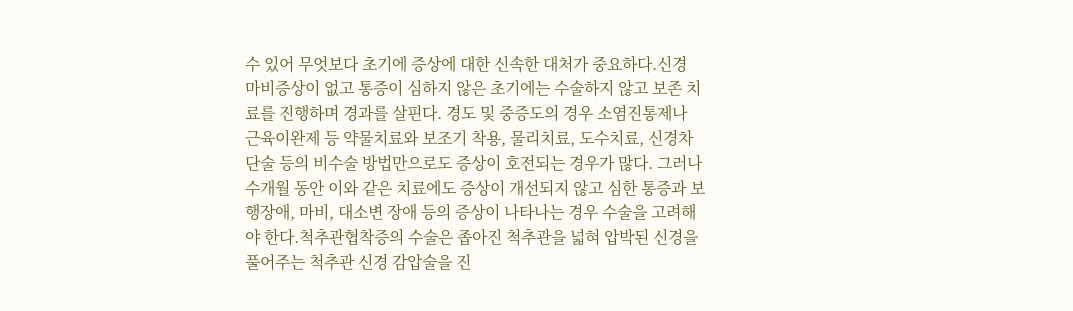수 있어 무엇보다 초기에 증상에 대한 신속한 대처가 중요하다.신경 마비증상이 없고 통증이 심하지 않은 초기에는 수술하지 않고 보존 치료를 진행하며 경과를 살핀다. 경도 및 중증도의 경우 소염진통제나 근육이완제 등 약물치료와 보조기 착용, 물리치료, 도수치료, 신경차단술 등의 비수술 방법만으로도 증상이 호전되는 경우가 많다. 그러나 수개월 동안 이와 같은 치료에도 증상이 개선되지 않고 심한 통증과 보행장애, 마비, 대소변 장애 등의 증상이 나타나는 경우 수술을 고려해야 한다.척추관협착증의 수술은 좁아진 척추관을 넓혀 압박된 신경을 풀어주는 척추관 신경 감압술을 진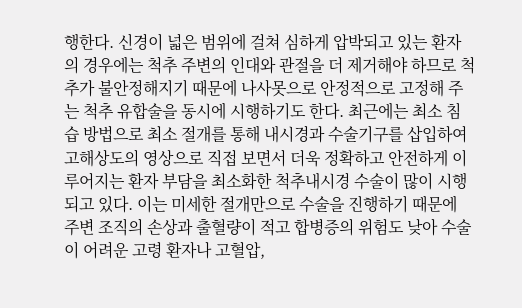행한다. 신경이 넓은 범위에 걸쳐 심하게 압박되고 있는 환자의 경우에는 척추 주변의 인대와 관절을 더 제거해야 하므로 척추가 불안정해지기 때문에 나사못으로 안정적으로 고정해 주는 척추 유합술을 동시에 시행하기도 한다. 최근에는 최소 침습 방법으로 최소 절개를 통해 내시경과 수술기구를 삽입하여 고해상도의 영상으로 직접 보면서 더욱 정확하고 안전하게 이루어지는 환자 부담을 최소화한 척추내시경 수술이 많이 시행되고 있다. 이는 미세한 절개만으로 수술을 진행하기 때문에 주변 조직의 손상과 출혈량이 적고 합병증의 위험도 낮아 수술이 어려운 고령 환자나 고혈압,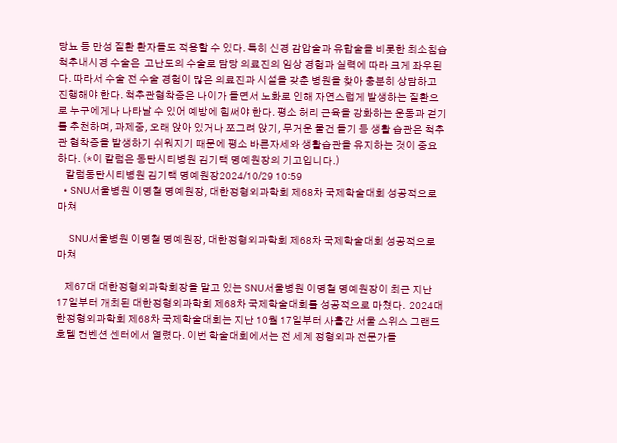당뇨 등 만성 질환 환자들도 적용할 수 있다. 특히 신경 감압술과 유합술을 비롯한 최소침습 척추내시경 수술은  고난도의 수술로 담당 의료진의 임상 경험과 실력에 따라 크게 좌우된다. 따라서 수술 전 수술 경험이 많은 의료진과 시설을 갖춘 병원을 찾아 충분히 상담하고 진행해야 한다. 척추관협착증은 나이가 들면서 노화로 인해 자연스럽게 발생하는 질환으로 누구에게나 나타날 수 있어 예방에 힘써야 한다. 평소 허리 근육을 강화하는 운동과 걷기를 추천하며, 과제중, 오래 앉아 있거나 쪼그려 앉기, 무거운 물건 들기 등 생활 습관은 척추관 협착증을 발생하기 쉬워지기 때문에 평소 바른자세와 생활습관을 유지하는 것이 중요하다. (*이 칼럼은 동탄시티병원 김기택 명예원장의 기고입니다.)
    칼럼동탄시티병원 김기택 명예원장2024/10/29 10:59
  • SNU서울병원 이명철 명예원장, 대한정형외과학회 제68차 국제학술대회 성공적으로 마쳐

    SNU서울병원 이명철 명예원장, 대한정형외과학회 제68차 국제학술대회 성공적으로 마쳐

    제67대 대한정형외과학회장을 맡고 있는 SNU서울병원 이명철 명예원장이 최근 지난 17일부터 개최된 대한정형외과학회 제68차 국제학술대회를 성공적으로 마쳤다.  2024대한정형외과학회 제68차 국제학술대회는 지난 10월 17일부터 사흘간 서울 스위스 그랜드 호텔 컨벤션 센터에서 열렸다. 이번 학술대회에서는 전 세계 정형외과 전문가들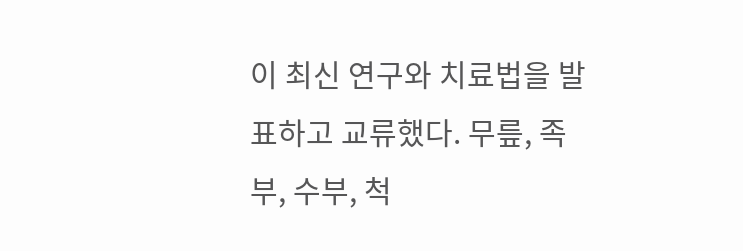이 최신 연구와 치료법을 발표하고 교류했다. 무릎, 족부, 수부, 척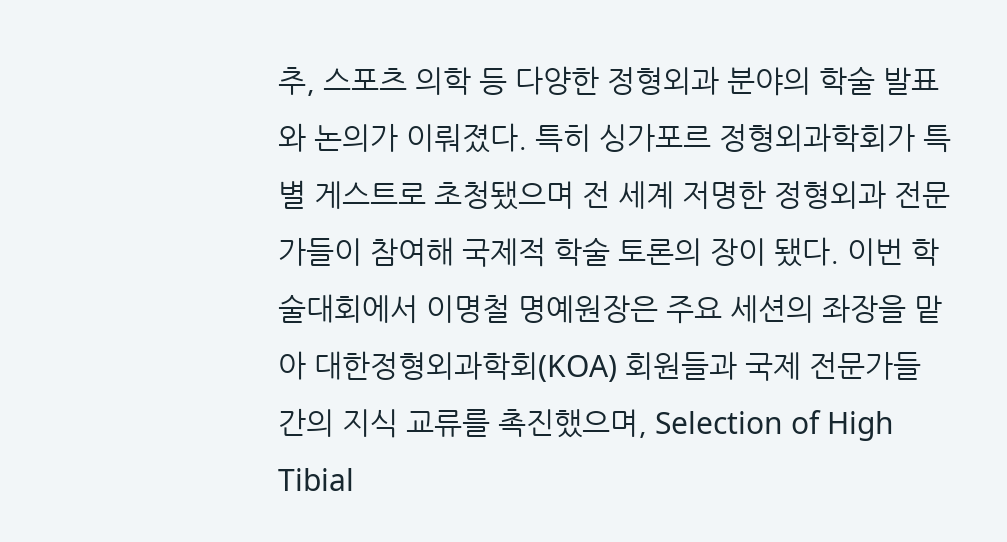추, 스포츠 의학 등 다양한 정형외과 분야의 학술 발표와 논의가 이뤄졌다. 특히 싱가포르 정형외과학회가 특별 게스트로 초청됐으며 전 세계 저명한 정형외과 전문가들이 참여해 국제적 학술 토론의 장이 됐다. 이번 학술대회에서 이명철 명예원장은 주요 세션의 좌장을 맡아 대한정형외과학회(KOA) 회원들과 국제 전문가들 간의 지식 교류를 촉진했으며, Selection of High Tibial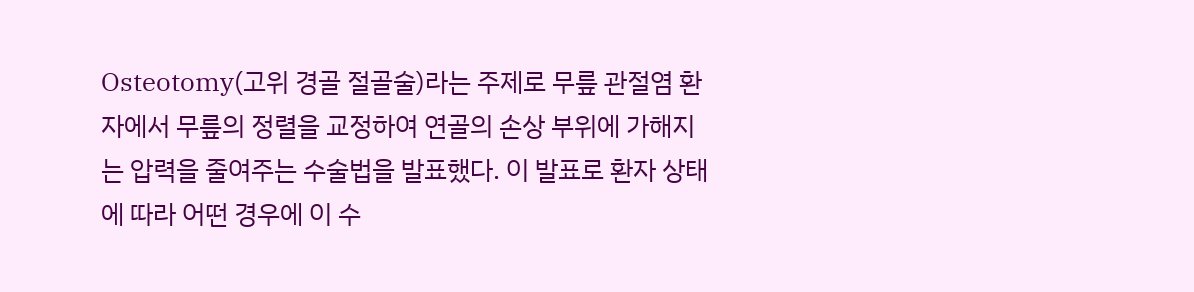Osteotomy(고위 경골 절골술)라는 주제로 무릎 관절염 환자에서 무릎의 정렬을 교정하여 연골의 손상 부위에 가해지는 압력을 줄여주는 수술법을 발표했다. 이 발표로 환자 상태에 따라 어떤 경우에 이 수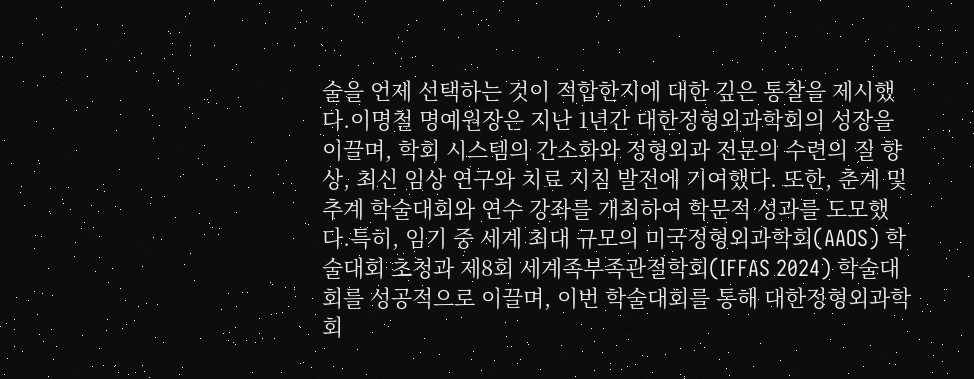술을 언제 선택하는 것이 적합한지에 대한 깊은 통찰을 제시했다.이명철 명예원장은 지난 1년간 대한정형외과학회의 성장을 이끌며, 학회 시스템의 간소화와 정형외과 전문의 수련의 질 향상, 최신 임상 연구와 치료 지침 발전에 기여했다. 또한, 춘계 및 추계 학술대회와 연수 강좌를 개최하여 학문적 성과를 도모했다.특히, 임기 중 세계 최대 규모의 미국정형외과학회(AAOS) 학술대회 초청과 제8회 세계족부족관절학회(IFFAS 2024) 학술대회를 성공적으로 이끌며, 이번 학술대회를 통해 대한정형외과학회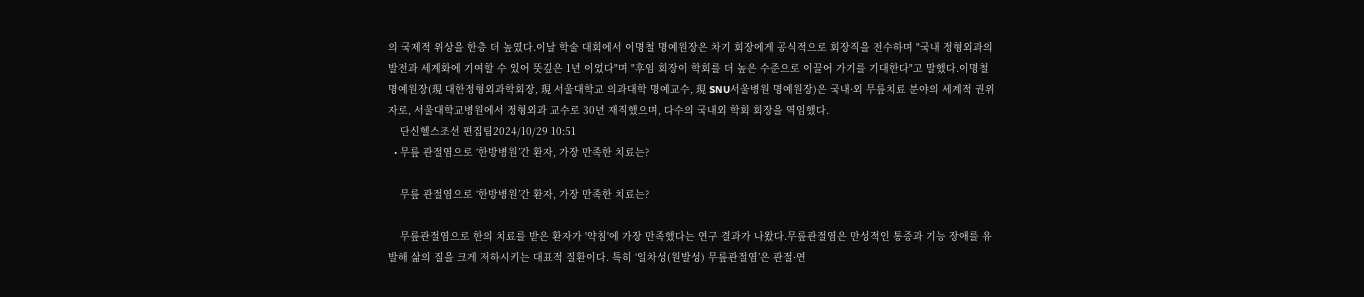의 국제적 위상을 한층 더 높였다.이날 학술 대회에서 이명철 명예원장은 차기 회장에게 공식적으로 회장직을 전수하며 "국내 정형외과의 발전과 세계화에 기여할 수 있어 뜻깊은 1년 이었다"며 "후임 회장이 학회를 더 높은 수준으로 이끌어 가기를 기대한다"고 말했다.이명철 명예원장(現 대한정형외과학회장, 現 서울대학교 의과대학 명예교수, 現 SNU서울병원 명예원장)은 국내·외 무릎치료 분야의 세계적 권위자로, 서울대학교병원에서 정형외과 교수로 30년 재직했으며, 다수의 국내외 학회 회장을 역임했다.
    단신헬스조선 편집팀2024/10/29 10:51
  • 무릎 관절염으로 ‘한방병원’간 환자, 가장 만족한 치료는?

    무릎 관절염으로 ‘한방병원’간 환자, 가장 만족한 치료는?

    무릎관절염으로 한의 치료를 받은 환자가 '약침'에 가장 만족했다는 연구 결과가 나왔다.무릎관절염은 만성적인 통증과 기능 장애를 유발해 삶의 질을 크게 저하시키는 대표적 질환이다. 특히 ‘일차성(원발성) 무릎관절염’은 관절·연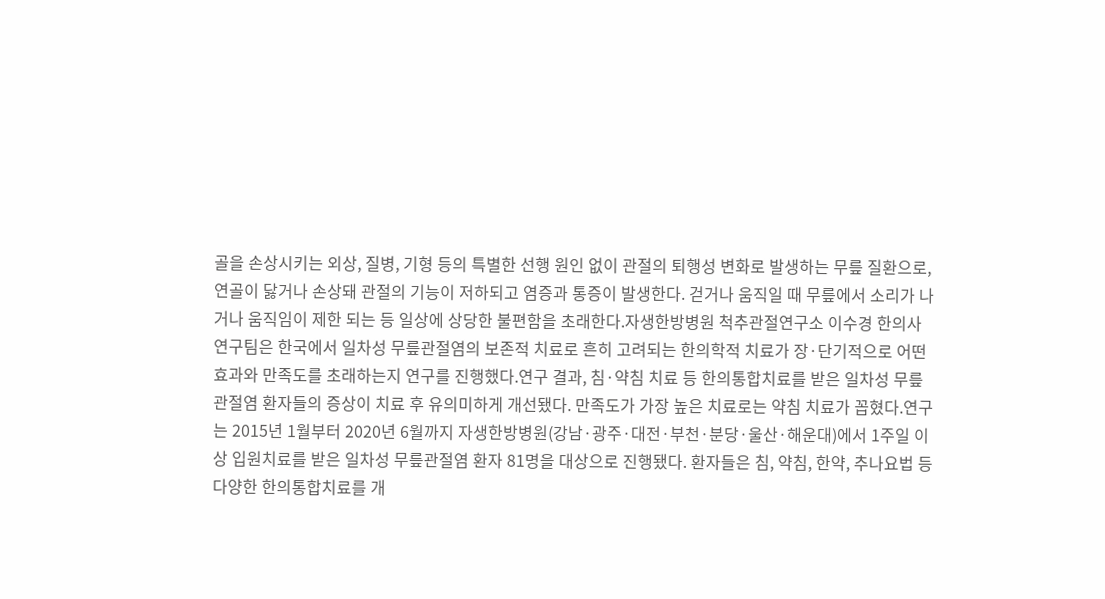골을 손상시키는 외상, 질병, 기형 등의 특별한 선행 원인 없이 관절의 퇴행성 변화로 발생하는 무릎 질환으로, 연골이 닳거나 손상돼 관절의 기능이 저하되고 염증과 통증이 발생한다. 걷거나 움직일 때 무릎에서 소리가 나거나 움직임이 제한 되는 등 일상에 상당한 불편함을 초래한다.자생한방병원 척추관절연구소 이수경 한의사 연구팀은 한국에서 일차성 무릎관절염의 보존적 치료로 흔히 고려되는 한의학적 치료가 장·단기적으로 어떤 효과와 만족도를 초래하는지 연구를 진행했다.연구 결과, 침·약침 치료 등 한의통합치료를 받은 일차성 무릎관절염 환자들의 증상이 치료 후 유의미하게 개선됐다. 만족도가 가장 높은 치료로는 약침 치료가 꼽혔다.연구는 2015년 1월부터 2020년 6월까지 자생한방병원(강남·광주·대전·부천·분당·울산·해운대)에서 1주일 이상 입원치료를 받은 일차성 무릎관절염 환자 81명을 대상으로 진행됐다. 환자들은 침, 약침, 한약, 추나요법 등 다양한 한의통합치료를 개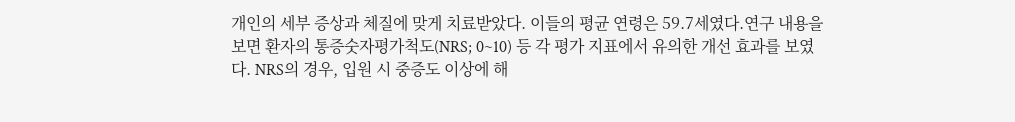개인의 세부 증상과 체질에 맞게 치료받았다. 이들의 평균 연령은 59.7세였다.연구 내용을 보면 환자의 통증숫자평가척도(NRS; 0~10) 등 각 평가 지표에서 유의한 개선 효과를 보였다. NRS의 경우, 입원 시 중증도 이상에 해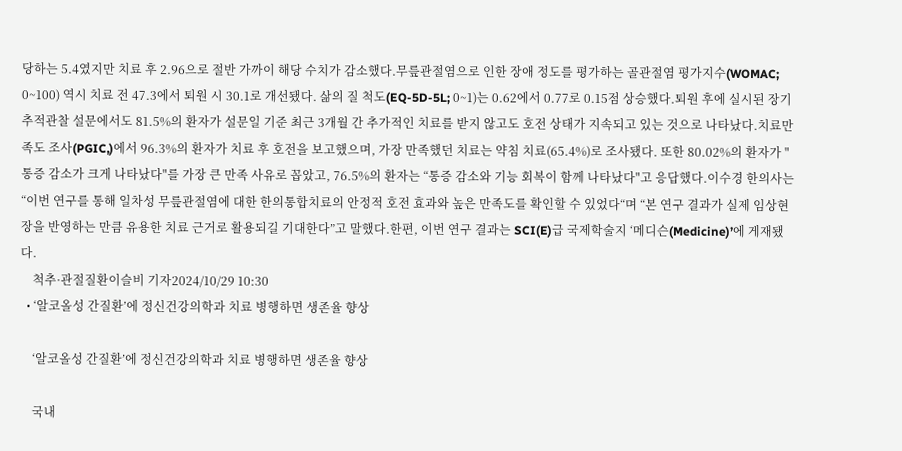당하는 5.4였지만 치료 후 2.96으로 절반 가까이 해당 수치가 감소했다.무릎관절염으로 인한 장애 정도를 평가하는 골관절염 평가지수(WOMAC; 0~100) 역시 치료 전 47.3에서 퇴원 시 30.1로 개선됐다. 삶의 질 척도(EQ-5D-5L; 0~1)는 0.62에서 0.77로 0.15점 상승했다.퇴원 후에 실시된 장기 추적관찰 설문에서도 81.5%의 환자가 설문일 기준 최근 3개월 간 추가적인 치료를 받지 않고도 호전 상태가 지속되고 있는 것으로 나타났다.치료만족도 조사(PGIC,)에서 96.3%의 환자가 치료 후 호전을 보고했으며, 가장 만족했던 치료는 약침 치료(65.4%)로 조사됐다. 또한 80.02%의 환자가 "통증 감소가 크게 나타났다"를 가장 큰 만족 사유로 꼽았고, 76.5%의 환자는 “통증 감소와 기능 회복이 함께 나타났다"고 응답했다.이수경 한의사는 “이번 연구를 통해 일차성 무릎관절염에 대한 한의통합치료의 안정적 호전 효과와 높은 만족도를 확인할 수 있었다“며 “본 연구 결과가 실제 임상현장을 반영하는 만큼 유용한 치료 근거로 활용되길 기대한다”고 말했다.한편, 이번 연구 결과는 SCI(E)급 국제학술지 ‘메디슨(Medicine)’에 게재됐다.
    척추·관절질환이슬비 기자2024/10/29 10:30
  • ‘알코올성 간질환’에 정신건강의학과 치료 병행하면 생존율 향상

    ‘알코올성 간질환’에 정신건강의학과 치료 병행하면 생존율 향상

    국내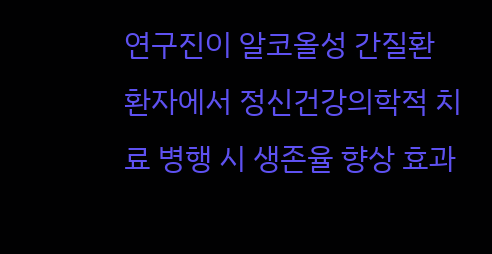연구진이 알코올성 간질환 환자에서 정신건강의학적 치료 병행 시 생존율 향상 효과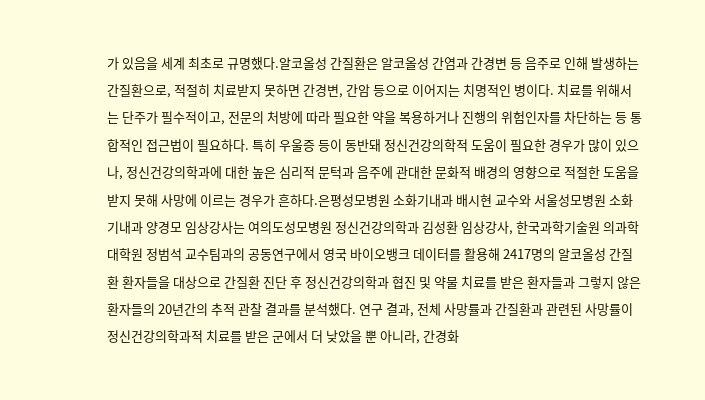가 있음을 세계 최초로 규명했다.알코올성 간질환은 알코올성 간염과 간경변 등 음주로 인해 발생하는 간질환으로, 적절히 치료받지 못하면 간경변, 간암 등으로 이어지는 치명적인 병이다. 치료를 위해서는 단주가 필수적이고, 전문의 처방에 따라 필요한 약을 복용하거나 진행의 위험인자를 차단하는 등 통합적인 접근법이 필요하다. 특히 우울증 등이 동반돼 정신건강의학적 도움이 필요한 경우가 많이 있으나, 정신건강의학과에 대한 높은 심리적 문턱과 음주에 관대한 문화적 배경의 영향으로 적절한 도움을 받지 못해 사망에 이르는 경우가 흔하다.은평성모병원 소화기내과 배시현 교수와 서울성모병원 소화기내과 양경모 임상강사는 여의도성모병원 정신건강의학과 김성환 임상강사, 한국과학기술원 의과학대학원 정범석 교수팀과의 공동연구에서 영국 바이오뱅크 데이터를 활용해 2417명의 알코올성 간질환 환자들을 대상으로 간질환 진단 후 정신건강의학과 협진 및 약물 치료를 받은 환자들과 그렇지 않은 환자들의 20년간의 추적 관찰 결과를 분석했다. 연구 결과, 전체 사망률과 간질환과 관련된 사망률이 정신건강의학과적 치료를 받은 군에서 더 낮았을 뿐 아니라, 간경화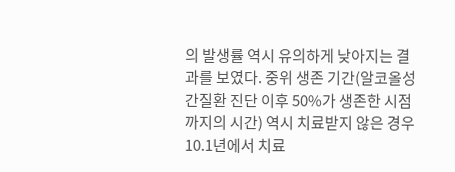의 발생률 역시 유의하게 낮아지는 결과를 보였다. 중위 생존 기간(알코올성 간질환 진단 이후 50%가 생존한 시점까지의 시간) 역시 치료받지 않은 경우 10.1년에서 치료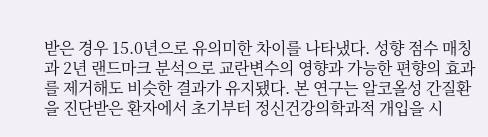받은 경우 15.0년으로 유의미한 차이를 나타냈다. 성향 점수 매칭과 2년 랜드마크 분석으로 교란변수의 영향과 가능한 편향의 효과를 제거해도 비슷한 결과가 유지됐다. 본 연구는 알코올성 간질환을 진단받은 환자에서 초기부터 정신건강의학과적 개입을 시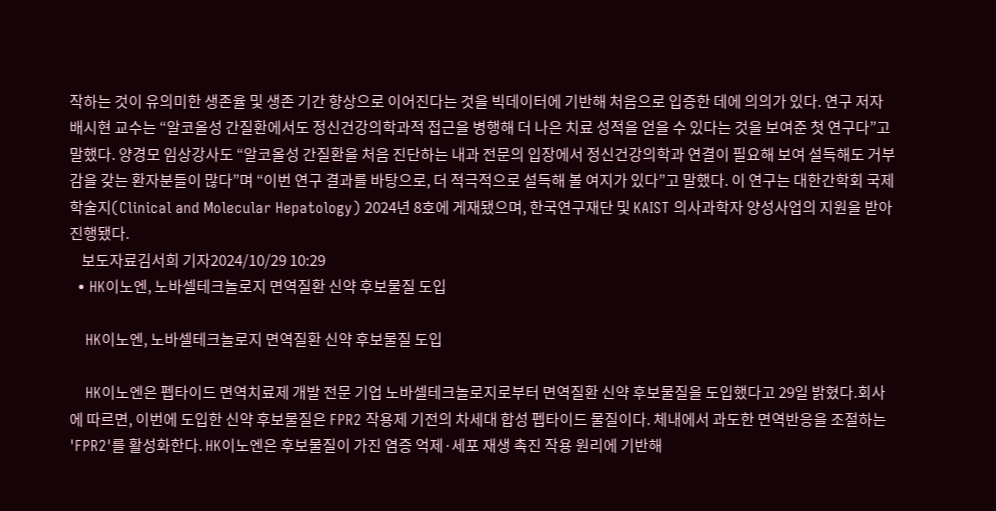작하는 것이 유의미한 생존율 및 생존 기간 향상으로 이어진다는 것을 빅데이터에 기반해 처음으로 입증한 데에 의의가 있다. 연구 저자 배시현 교수는 “알코올성 간질환에서도 정신건강의학과적 접근을 병행해 더 나은 치료 성적을 얻을 수 있다는 것을 보여준 첫 연구다”고 말했다. 양경모 임상강사도 “알코올성 간질환을 처음 진단하는 내과 전문의 입장에서 정신건강의학과 연결이 필요해 보여 설득해도 거부감을 갖는 환자분들이 많다”며 “이번 연구 결과를 바탕으로, 더 적극적으로 설득해 볼 여지가 있다”고 말했다. 이 연구는 대한간학회 국제학술지(Clinical and Molecular Hepatology) 2024년 8호에 게재됐으며, 한국연구재단 및 KAIST 의사과학자 양성사업의 지원을 받아 진행됐다.
    보도자료김서희 기자2024/10/29 10:29
  • HK이노엔, 노바셀테크놀로지 면역질환 신약 후보물질 도입

    HK이노엔, 노바셀테크놀로지 면역질환 신약 후보물질 도입

    HK이노엔은 펩타이드 면역치료제 개발 전문 기업 노바셀테크놀로지로부터 면역질환 신약 후보물질을 도입했다고 29일 밝혔다.회사에 따르면, 이번에 도입한 신약 후보물질은 FPR2 작용제 기전의 차세대 합성 펩타이드 물질이다. 체내에서 과도한 면역반응을 조절하는 'FPR2'를 활성화한다. HK이노엔은 후보물질이 가진 염증 억제·세포 재생 촉진 작용 원리에 기반해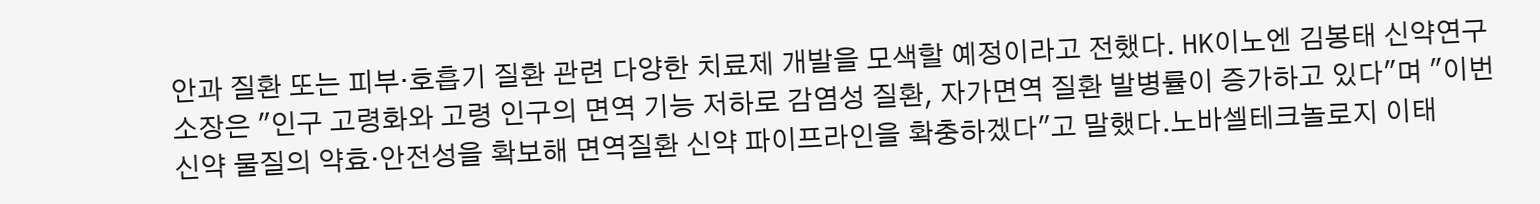안과 질환 또는 피부·호흡기 질환 관련 다양한 치료제 개발을 모색할 예정이라고 전했다. HK이노엔 김봉태 신약연구소장은 "인구 고령화와 고령 인구의 면역 기능 저하로 감염성 질환, 자가면역 질환 발병률이 증가하고 있다"며 "이번 신약 물질의 약효·안전성을 확보해 면역질환 신약 파이프라인을 확충하겠다"고 말했다.노바셀테크놀로지 이태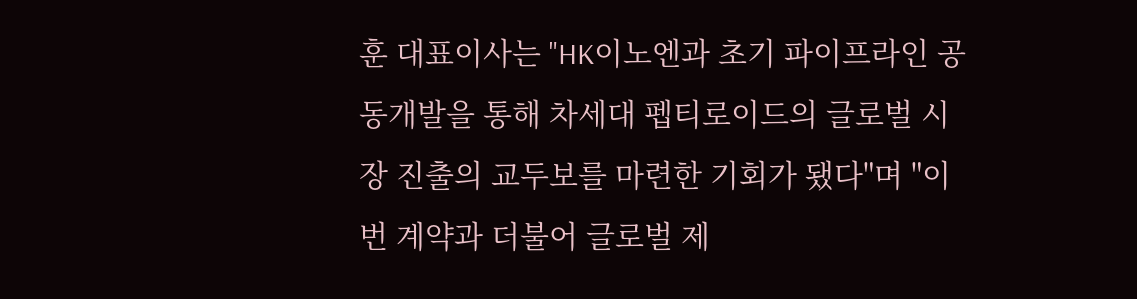훈 대표이사는 "HK이노엔과 초기 파이프라인 공동개발을 통해 차세대 펩티로이드의 글로벌 시장 진출의 교두보를 마련한 기회가 됐다"며 "이번 계약과 더불어 글로벌 제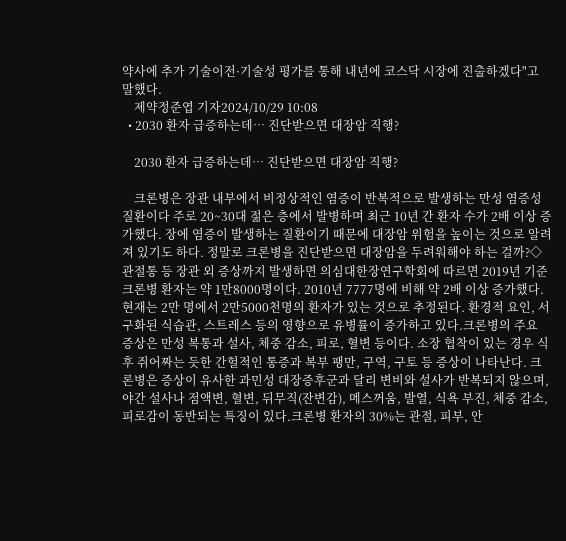약사에 추가 기술이전·기술성 평가를 통해 내년에 코스닥 시장에 진출하겠다"고 말했다.
    제약정준엽 기자2024/10/29 10:08
  • 2030 환자 급증하는데… 진단받으면 대장암 직행?

    2030 환자 급증하는데… 진단받으면 대장암 직행?

    크론병은 장관 내부에서 비정상적인 염증이 반복적으로 발생하는 만성 염증성 질환이다 주로 20~30대 젊은 층에서 발병하며 최근 10년 간 환자 수가 2배 이상 증가했다. 장에 염증이 발생하는 질환이기 때문에 대장암 위험을 높이는 것으로 알려져 있기도 하다. 정말로 크론병을 진단받으면 대장암을 두려워해야 하는 걸까?◇관절통 등 장관 외 증상까지 발생하면 의심대한장연구학회에 따르면 2019년 기준 크론병 환자는 약 1만8000명이다. 2010년 7777명에 비해 약 2배 이상 증가했다. 현재는 2만 명에서 2만5000천명의 환자가 있는 것으로 추정된다. 환경적 요인, 서구화된 식습관, 스트레스 등의 영향으로 유병률이 증가하고 있다.크론병의 주요 증상은 만성 복통과 설사, 체중 감소, 피로, 혈변 등이다. 소장 협착이 있는 경우 식후 쥐어짜는 듯한 간헐적인 통증과 복부 팽만, 구역, 구토 등 증상이 나타난다. 크론병은 증상이 유사한 과민성 대장증후군과 달리 변비와 설사가 반복되지 않으며, 야간 설사나 점액변, 혈변, 뒤무직(잔변감), 메스꺼움, 발열, 식욕 부진, 체중 감소, 피로감이 동반되는 특징이 있다.크론병 환자의 30%는 관절, 피부, 안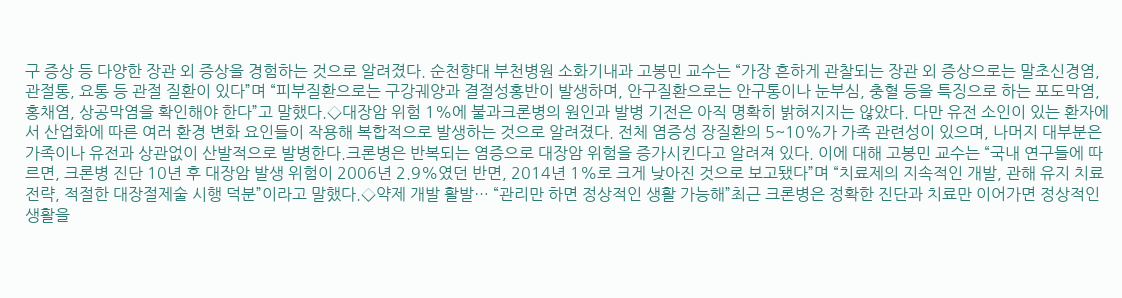구 증상 등 다양한 장관 외 증상을 경험하는 것으로 알려졌다. 순천향대 부천병원 소화기내과 고봉민 교수는 “가장 흔하게 관찰되는 장관 외 증상으로는 말초신경염, 관절통, 요통 등 관절 질환이 있다”며 “피부질환으로는 구강궤양과 결절성홍반이 발생하며, 안구질환으로는 안구통이나 눈부심, 충혈 등을 특징으로 하는 포도막염, 홍채염, 상공막염을 확인해야 한다”고 말했다.◇대장암 위험 1%에 불과크론병의 원인과 발병 기전은 아직 명확히 밝혀지지는 않았다. 다만 유전 소인이 있는 환자에서 산업화에 따른 여러 환경 변화 요인들이 작용해 복합적으로 발생하는 것으로 알려졌다. 전체 염증성 장질환의 5~10%가 가족 관련성이 있으며, 나머지 대부분은 가족이나 유전과 상관없이 산발적으로 발병한다.크론병은 반복되는 염증으로 대장암 위험을 증가시킨다고 알려져 있다. 이에 대해 고봉민 교수는 “국내 연구들에 따르면, 크론병 진단 10년 후 대장암 발생 위험이 2006년 2.9%였던 반면, 2014년 1%로 크게 낮아진 것으로 보고됐다”며 “치료제의 지속적인 개발, 관해 유지 치료 전략, 적절한 대장절제술 시행 덕분”이라고 말했다.◇약제 개발 활발… “관리만 하면 정상적인 생활 가능해”최근 크론병은 정확한 진단과 치료만 이어가면 정상적인 생활을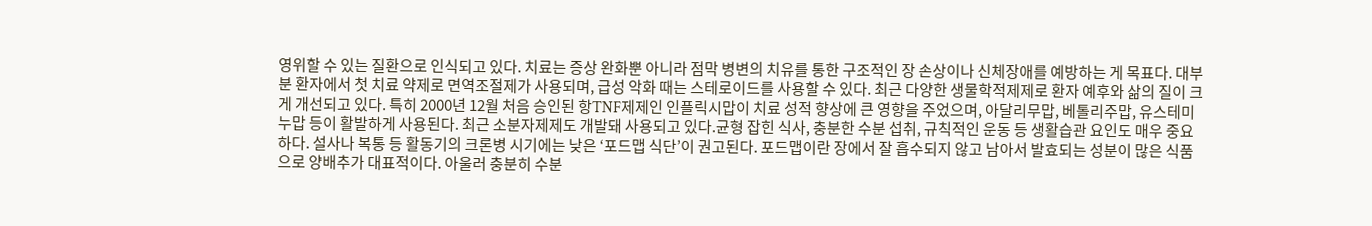영위할 수 있는 질환으로 인식되고 있다. 치료는 증상 완화뿐 아니라 점막 병변의 치유를 통한 구조적인 장 손상이나 신체장애를 예방하는 게 목표다. 대부분 환자에서 첫 치료 약제로 면역조절제가 사용되며, 급성 악화 때는 스테로이드를 사용할 수 있다. 최근 다양한 생물학적제제로 환자 예후와 삶의 질이 크게 개선되고 있다. 특히 2000년 12월 처음 승인된 항TNF제제인 인플릭시맙이 치료 성적 향상에 큰 영향을 주었으며, 아달리무맙, 베톨리주맙, 유스테미누맙 등이 활발하게 사용된다. 최근 소분자제제도 개발돼 사용되고 있다.균형 잡힌 식사, 충분한 수분 섭취, 규칙적인 운동 등 생활습관 요인도 매우 중요하다. 설사나 복통 등 활동기의 크론병 시기에는 낮은 ‘포드맵 식단’이 권고된다. 포드맵이란 장에서 잘 흡수되지 않고 남아서 발효되는 성분이 많은 식품으로 양배추가 대표적이다. 아울러 충분히 수분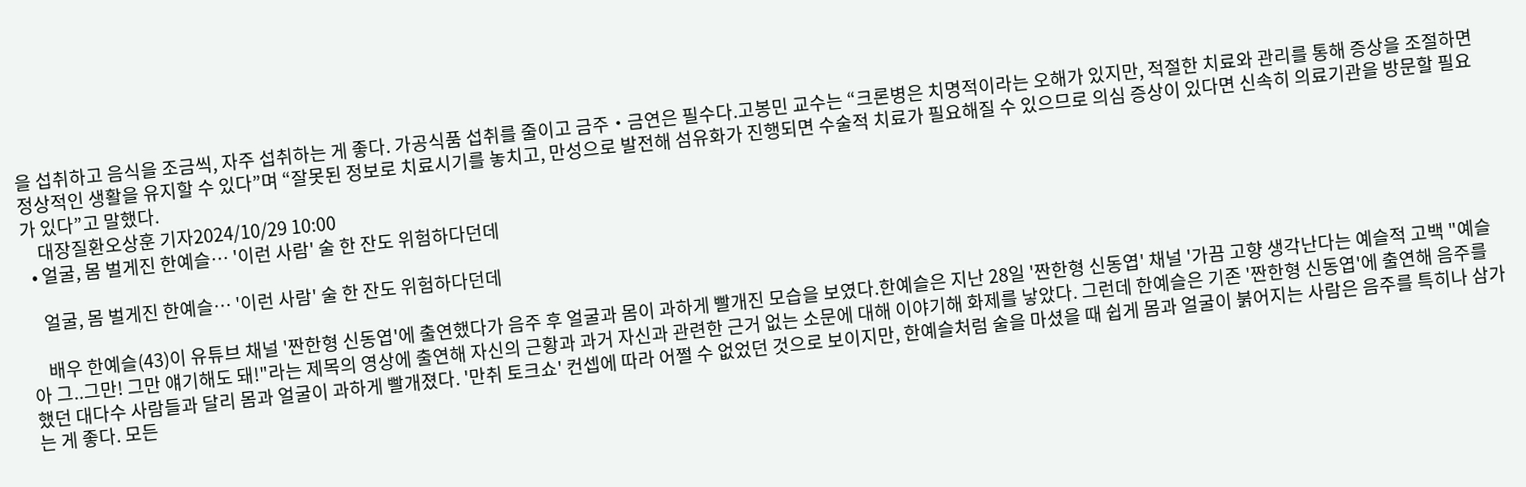을 섭취하고 음식을 조금씩, 자주 섭취하는 게 좋다. 가공식품 섭취를 줄이고 금주‧금연은 필수다.고봉민 교수는 “크론병은 치명적이라는 오해가 있지만, 적절한 치료와 관리를 통해 증상을 조절하면 정상적인 생활을 유지할 수 있다”며 “잘못된 정보로 치료시기를 놓치고, 만성으로 발전해 섬유화가 진행되면 수술적 치료가 필요해질 수 있으므로 의심 증상이 있다면 신속히 의료기관을 방문할 필요가 있다”고 말했다.
    대장질환오상훈 기자2024/10/29 10:00
  • 얼굴, 몸 벌게진 한예슬… '이런 사람' 술 한 잔도 위험하다던데

    얼굴, 몸 벌게진 한예슬… '이런 사람' 술 한 잔도 위험하다던데

    배우 한예슬(43)이 유튜브 채널 '짠한형 신동엽'에 출연했다가 음주 후 얼굴과 몸이 과하게 빨개진 모습을 보였다.한예슬은 지난 28일 '짠한형 신동엽' 채널 '가끔 고향 생각난다는 예슬적 고백 "예슬아 그..그만! 그만 얘기해도 돼!"라는 제목의 영상에 출연해 자신의 근황과 과거 자신과 관련한 근거 없는 소문에 대해 이야기해 화제를 낳았다. 그런데 한예슬은 기존 '짠한형 신동엽'에 출연해 음주를 했던 대다수 사람들과 달리 몸과 얼굴이 과하게 빨개졌다. '만취 토크쇼' 컨셉에 따라 어쩔 수 없었던 것으로 보이지만, 한예슬처럼 술을 마셨을 때 쉽게 몸과 얼굴이 붉어지는 사람은 음주를 특히나 삼가는 게 좋다. 모든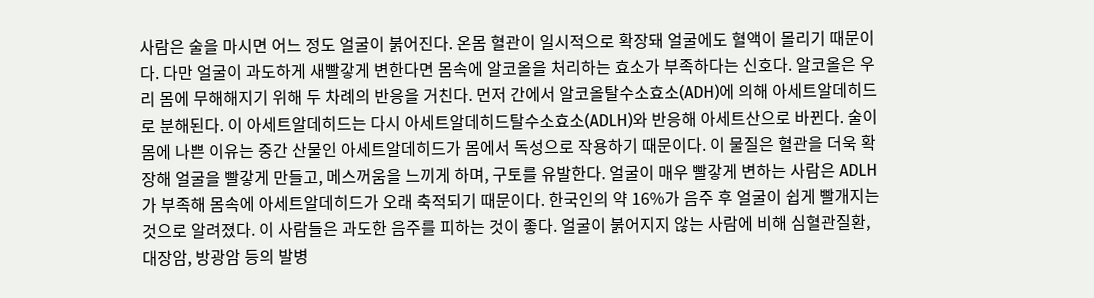사람은 술을 마시면 어느 정도 얼굴이 붉어진다. 온몸 혈관이 일시적으로 확장돼 얼굴에도 혈액이 몰리기 때문이다. 다만 얼굴이 과도하게 새빨갛게 변한다면 몸속에 알코올을 처리하는 효소가 부족하다는 신호다. 알코올은 우리 몸에 무해해지기 위해 두 차례의 반응을 거친다. 먼저 간에서 알코올탈수소효소(ADH)에 의해 아세트알데히드로 분해된다. 이 아세트알데히드는 다시 아세트알데히드탈수소효소(ADLH)와 반응해 아세트산으로 바뀐다. 술이 몸에 나쁜 이유는 중간 산물인 아세트알데히드가 몸에서 독성으로 작용하기 때문이다. 이 물질은 혈관을 더욱 확장해 얼굴을 빨갛게 만들고, 메스꺼움을 느끼게 하며, 구토를 유발한다. 얼굴이 매우 빨갛게 변하는 사람은 ADLH가 부족해 몸속에 아세트알데히드가 오래 축적되기 때문이다. 한국인의 약 16%가 음주 후 얼굴이 쉽게 빨개지는 것으로 알려졌다. 이 사람들은 과도한 음주를 피하는 것이 좋다. 얼굴이 붉어지지 않는 사람에 비해 심혈관질환, 대장암, 방광암 등의 발병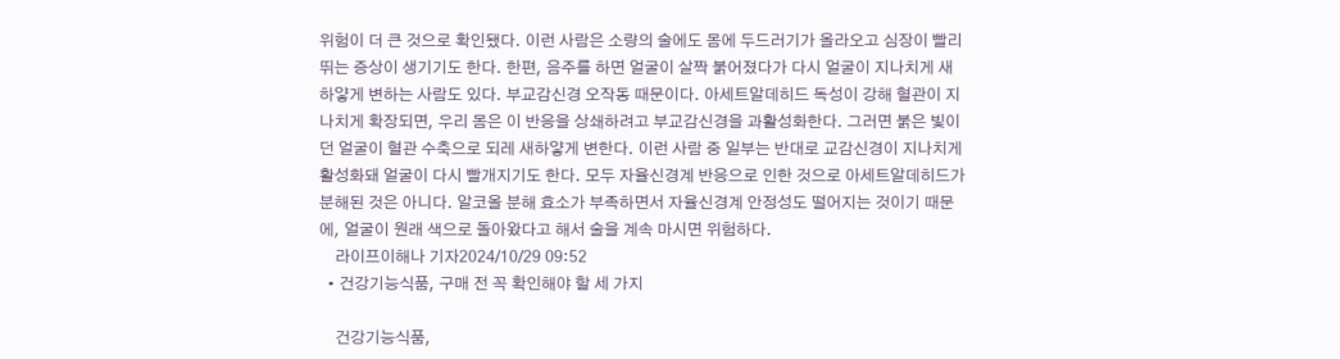위험이 더 큰 것으로 확인됐다. 이런 사람은 소량의 술에도 몸에 두드러기가 올라오고 심장이 빨리 뛰는 증상이 생기기도 한다. 한편, 음주를 하면 얼굴이 살짝 붉어졌다가 다시 얼굴이 지나치게 새하얗게 변하는 사람도 있다. 부교감신경 오작동 때문이다. 아세트알데히드 독성이 강해 혈관이 지나치게 확장되면, 우리 몸은 이 반응을 상쇄하려고 부교감신경을 과활성화한다. 그러면 붉은 빛이던 얼굴이 혈관 수축으로 되레 새하얗게 변한다. 이런 사람 중 일부는 반대로 교감신경이 지나치게 활성화돼 얼굴이 다시 빨개지기도 한다. 모두 자율신경계 반응으로 인한 것으로 아세트알데히드가 분해된 것은 아니다. 알코올 분해 효소가 부족하면서 자율신경계 안정성도 떨어지는 것이기 때문에, 얼굴이 원래 색으로 돌아왔다고 해서 술을 계속 마시면 위험하다.
    라이프이해나 기자2024/10/29 09:52
  • 건강기능식품, 구매 전 꼭 확인해야 할 세 가지

    건강기능식품,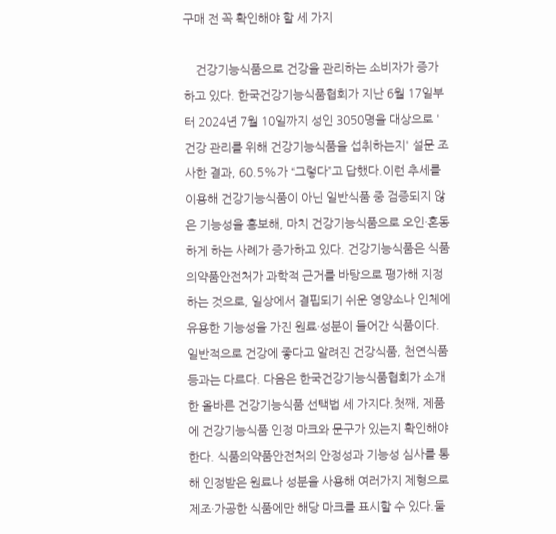구매 전 꼭 확인해야 할 세 가지

    건강기능식품으로 건강을 관리하는 소비자가 증가하고 있다. 한국건강기능식품협회가 지난 6월 17일부터 2024년 7월 10일까지 성인 3050명을 대상으로 '건강 관리를 위해 건강기능식품을 섭취하는지' 설문 조사한 결과, 60.5%가 “그렇다”고 답했다.이런 추세를 이용해 건강기능식품이 아닌 일반식품 중 검증되지 않은 기능성을 홍보해, 마치 건강기능식품으로 오인·혼동하게 하는 사례가 증가하고 있다. 건강기능식품은 식품의약품안전처가 과학적 근거를 바탕으로 평가해 지정하는 것으로, 일상에서 결핍되기 쉬운 영양소나 인체에 유용한 기능성을 가진 원료·성분이 들어간 식품이다. 일반적으로 건강에 좋다고 알려진 건강식품, 천연식품 등과는 다르다. 다음은 한국건강기능식품협회가 소개한 올바른 건강기능식품 선택법 세 가지다.첫째, 제품에 건강기능식품 인정 마크와 문구가 있는지 확인해야 한다. 식품의약품안전처의 안정성과 기능성 심사를 통해 인정받은 원료나 성분을 사용해 여러가지 제형으로 제조·가공한 식품에만 해당 마크를 표시할 수 있다.둘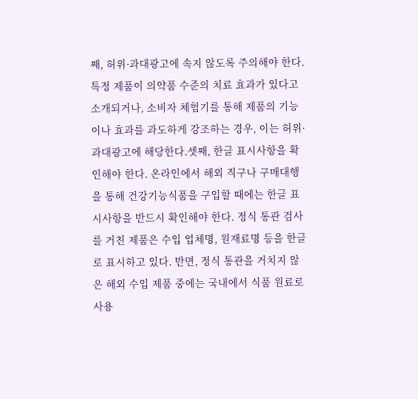째, 허위·과대광고에 속지 않도록 주의해야 한다. 특정 제품이 의약품 수준의 치료 효과가 있다고 소개되거나, 소비자 체험기를 통해 제품의 기능이나 효과를 과도하게 강조하는 경우, 이는 허위·과대광고에 해당한다.셋째, 한글 표시사항을 확인해야 한다. 온라인에서 해외 직구나 구매대행을 통해 건강기능식품을 구입할 때에는 한글 표시사항을 반드시 확인해야 한다. 정식 통관 검사를 거친 제품은 수입 업체명, 원재료명 등을 한글로 표시하고 있다. 반면, 정식 통관을 거치지 않은 해외 수입 제품 중에는 국내에서 식품 원료로 사용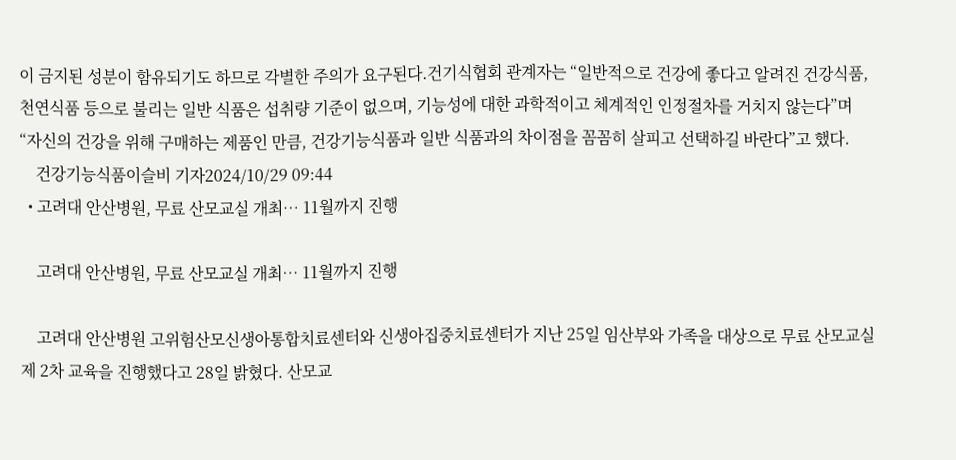이 금지된 성분이 함유되기도 하므로 각별한 주의가 요구된다.건기식협회 관계자는 “일반적으로 건강에 좋다고 알려진 건강식품, 천연식품 등으로 불리는 일반 식품은 섭취량 기준이 없으며, 기능성에 대한 과학적이고 체계적인 인정절차를 거치지 않는다”며 “자신의 건강을 위해 구매하는 제품인 만큼, 건강기능식품과 일반 식품과의 차이점을 꼼꼼히 살피고 선택하길 바란다”고 했다.
    건강기능식품이슬비 기자2024/10/29 09:44
  • 고려대 안산병원, 무료 산모교실 개최… 11월까지 진행

    고려대 안산병원, 무료 산모교실 개최… 11월까지 진행

    고려대 안산병원 고위험산모신생아통합치료센터와 신생아집중치료센터가 지난 25일 임산부와 가족을 대상으로 무료 산모교실 제 2차 교육을 진행했다고 28일 밝혔다. 산모교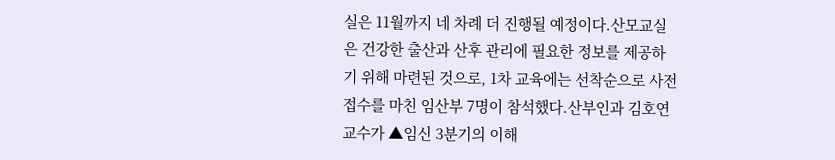실은 11월까지 네 차례 더 진행될 예정이다.산모교실은 건강한 출산과 산후 관리에 필요한 정보를 제공하기 위해 마련된 것으로, 1차 교육에는 선착순으로 사전 접수를 마친 임산부 7명이 참석했다.산부인과 김호연 교수가 ▲임신 3분기의 이해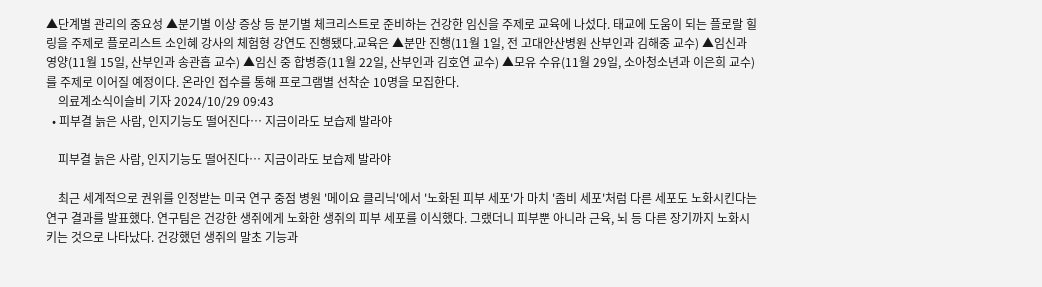▲단계별 관리의 중요성 ▲분기별 이상 증상 등 분기별 체크리스트로 준비하는 건강한 임신을 주제로 교육에 나섰다. 태교에 도움이 되는 플로랄 힐링을 주제로 플로리스트 소인혜 강사의 체험형 강연도 진행됐다.교육은 ▲분만 진행(11월 1일, 전 고대안산병원 산부인과 김해중 교수) ▲임신과 영양(11월 15일, 산부인과 송관흡 교수) ▲임신 중 합병증(11월 22일, 산부인과 김호연 교수) ▲모유 수유(11월 29일, 소아청소년과 이은희 교수)를 주제로 이어질 예정이다. 온라인 접수를 통해 프로그램별 선착순 10명을 모집한다.
    의료계소식이슬비 기자 2024/10/29 09:43
  • 피부결 늙은 사람, 인지기능도 떨어진다… 지금이라도 보습제 발라야

    피부결 늙은 사람, 인지기능도 떨어진다… 지금이라도 보습제 발라야

    최근 세계적으로 권위를 인정받는 미국 연구 중점 병원 '메이요 클리닉'에서 '노화된 피부 세포'가 마치 '좀비 세포'처럼 다른 세포도 노화시킨다는 연구 결과를 발표했다. 연구팀은 건강한 생쥐에게 노화한 생쥐의 피부 세포를 이식했다. 그랬더니 피부뿐 아니라 근육, 뇌 등 다른 장기까지 노화시키는 것으로 나타났다. 건강했던 생쥐의 말초 기능과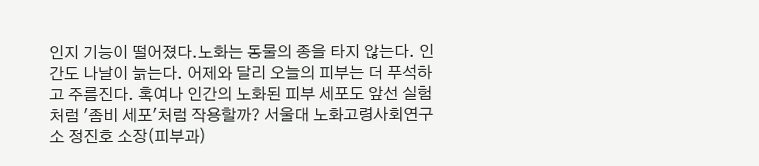인지 기능이 떨어졌다.노화는 동물의 종을 타지 않는다. 인간도 나날이 늙는다. 어제와 달리 오늘의 피부는 더 푸석하고 주름진다. 혹여나 인간의 노화된 피부 세포도 앞선 실험처럼 '좀비 세포'처럼 작용할까? 서울대 노화고령사회연구소 정진호 소장(피부과)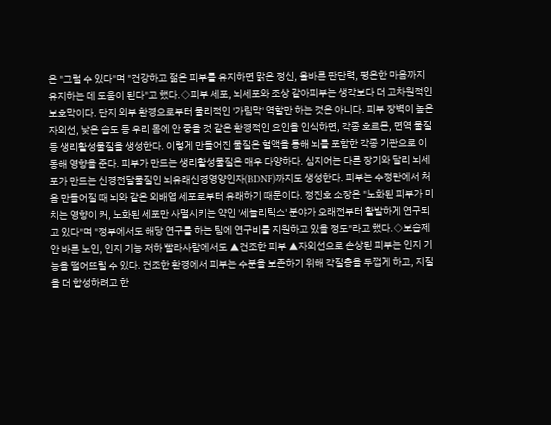은 "그럴 수 있다"며 "건강하고 젊은 피부를 유지하면 맑은 정신, 올바른 판단력, 평온한 마음까지 유지하는 데 도움이 된다"고 했다.◇피부 세포, 뇌세포와 조상 같아피부는 생각보다 더 고차원적인 보호막이다. 단지 외부 환경으로부터 물리적인 '가림막' 역할만 하는 것은 아니다. 피부 장벽이 높은 자외선, 낮은 습도 등 우리 몸에 안 좋을 것 같은 환경적인 요인을 인식하면, 각종 호르몬, 면역 물질 등 생리활성물질을 생성한다. 이렇게 만들어진 물질은 혈액을 통해 뇌를 포함한 각종 기관으로 이동해 영향을 준다. 피부가 만드는 생리활성물질은 매우 다양하다. 심지어는 다른 장기와 달리 뇌세포가 만드는 신경전달물질인 뇌유래신경영양인자(BDNF)까지도 생성한다. 피부는 수정란에서 처음 만들어질 때 뇌와 같은 외배엽 세포로부터 유래하기 때문이다. 정진호 소장은 "노화된 피부가 미치는 영향이 커, 노화된 세포만 사멸시키는 약인 '세놀리틱스' 분야가 오래전부터 활발하게 연구되고 있다"며 "정부에서도 해당 연구를 하는 팀에 연구비를 지원하고 있을 정도"라고 했다.◇보습제 안 바른 노인, 인지 기능 저하 빨라사람에서도 ▲건조한 피부 ▲자외선으로 손상된 피부는 인지 기능을 떨어뜨릴 수 있다. 건조한 환경에서 피부는 수분을 보존하기 위해 각질층을 두껍게 하고, 지질을 더 합성하려고 한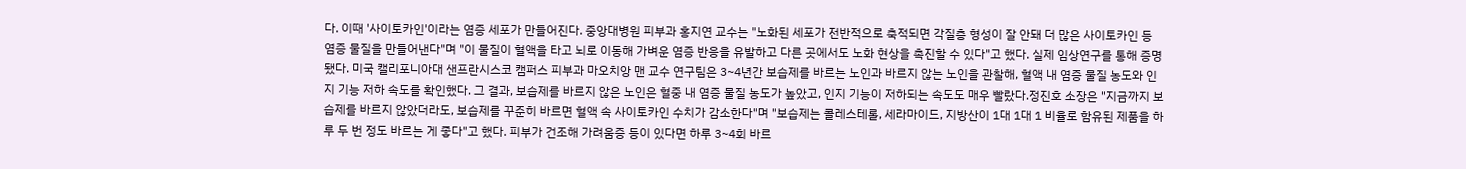다. 이때 '사이토카인'이라는 염증 세포가 만들어진다. 중앙대병원 피부과 홍지연 교수는 "노화된 세포가 전반적으로 축적되면 각질층 형성이 잘 안돼 더 많은 사이토카인 등 염증 물질을 만들어낸다"며 "이 물질이 혈액을 타고 뇌로 이동해 가벼운 염증 반응을 유발하고 다른 곳에서도 노화 현상을 촉진할 수 있다"고 했다. 실제 임상연구를 통해 증명됐다. 미국 캘리포니아대 샌프란시스코 캠퍼스 피부과 마오치앙 맨 교수 연구팀은 3~4년간 보습제를 바르는 노인과 바르지 않는 노인을 관찰해, 혈액 내 염증 물질 농도와 인지 기능 저하 속도를 확인했다. 그 결과, 보습제를 바르지 않은 노인은 혈중 내 염증 물질 농도가 높았고, 인지 기능이 저하되는 속도도 매우 빨랐다.정진호 소장은 "지금까지 보습제를 바르지 않았더라도, 보습제를 꾸준히 바르면 혈액 속 사이토카인 수치가 감소한다"며 "보습제는 콜레스테롤, 세라마이드, 지방산이 1대 1대 1 비율로 함유된 제품을 하루 두 번 정도 바르는 게 좋다"고 했다. 피부가 건조해 가려움증 등이 있다면 하루 3~4회 바르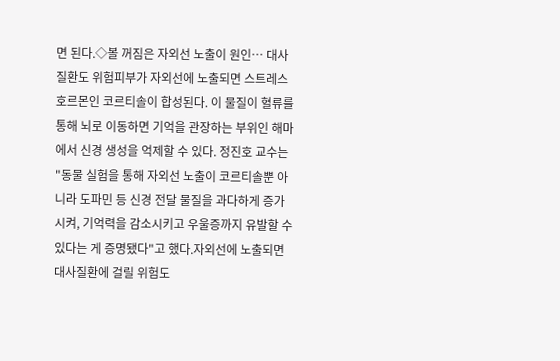면 된다.◇볼 꺼짐은 자외선 노출이 원인… 대사질환도 위험피부가 자외선에 노출되면 스트레스 호르몬인 코르티솔이 합성된다. 이 물질이 혈류를 통해 뇌로 이동하면 기억을 관장하는 부위인 해마에서 신경 생성을 억제할 수 있다. 정진호 교수는 "동물 실험을 통해 자외선 노출이 코르티솔뿐 아니라 도파민 등 신경 전달 물질을 과다하게 증가시켜, 기억력을 감소시키고 우울증까지 유발할 수 있다는 게 증명됐다"고 했다.자외선에 노출되면 대사질환에 걸릴 위험도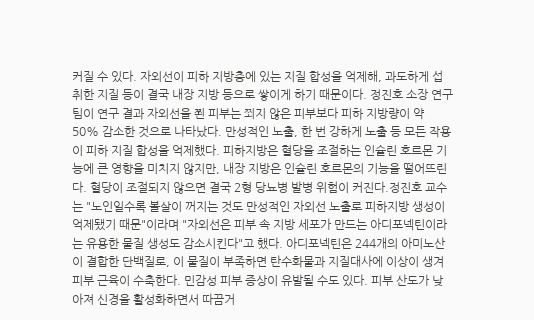커질 수 있다. 자외선이 피하 지방층에 있는 지질 합성을 억제해, 과도하게 섭취한 지질 등이 결국 내장 지방 등으로 쌓이게 하기 때문이다. 정진호 소장 연구팀이 연구 결과 자외선을 쬔 피부는 쬐지 않은 피부보다 피하 지방량이 약 50% 감소한 것으로 나타났다. 만성적인 노출, 한 번 강하게 노출 등 모든 작용이 피하 지질 합성을 억제했다. 피하지방은 혈당을 조절하는 인슐린 호르몬 기능에 큰 영향을 미치지 않지만, 내장 지방은 인슐린 호르몬의 기능을 떨어뜨린다. 혈당이 조절되지 않으면 결국 2형 당뇨병 발병 위험이 커진다.정진호 교수는 "노인일수록 볼살이 꺼지는 것도 만성적인 자외선 노출로 피하지방 생성이 억제됐기 때문"이라며 "자외선은 피부 속 지방 세포가 만드는 아디포넥틴이라는 유용한 물질 생성도 감소시킨다"고 했다. 아디포넥틴은 244개의 아미노산이 결합한 단백질로, 이 물질이 부족하면 탄수화물과 지질대사에 이상이 생겨 피부 근육이 수축한다. 민감성 피부 증상이 유발될 수도 있다. 피부 산도가 낮아져 신경을 활성화하면서 따끔거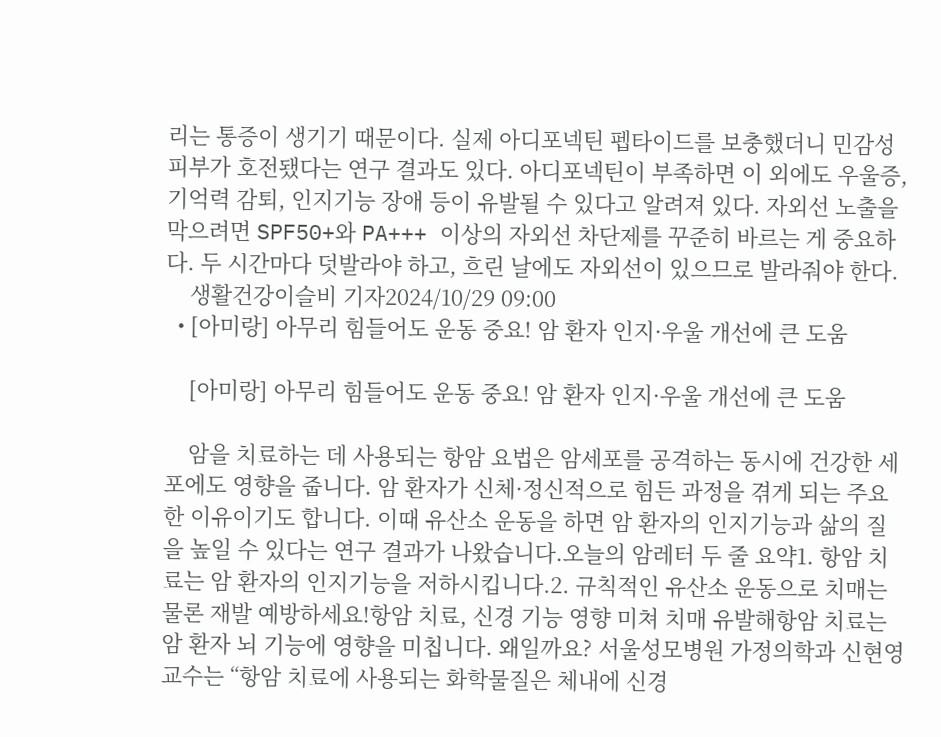리는 통증이 생기기 때문이다. 실제 아디포넥틴 펩타이드를 보충했더니 민감성 피부가 호전됐다는 연구 결과도 있다. 아디포넥틴이 부족하면 이 외에도 우울증, 기억력 감퇴, 인지기능 장애 등이 유발될 수 있다고 알려져 있다. 자외선 노출을 막으려면 SPF50+와 PA+++ 이상의 자외선 차단제를 꾸준히 바르는 게 중요하다. 두 시간마다 덧발라야 하고, 흐린 날에도 자외선이 있으므로 발라줘야 한다.
    생활건강이슬비 기자2024/10/29 09:00
  • [아미랑] 아무리 힘들어도 운동 중요! 암 환자 인지·우울 개선에 큰 도움

    [아미랑] 아무리 힘들어도 운동 중요! 암 환자 인지·우울 개선에 큰 도움

    암을 치료하는 데 사용되는 항암 요법은 암세포를 공격하는 동시에 건강한 세포에도 영향을 줍니다. 암 환자가 신체·정신적으로 힘든 과정을 겪게 되는 주요한 이유이기도 합니다. 이때 유산소 운동을 하면 암 환자의 인지기능과 삶의 질을 높일 수 있다는 연구 결과가 나왔습니다.오늘의 암레터 두 줄 요약1. 항암 치료는 암 환자의 인지기능을 저하시킵니다.2. 규칙적인 유산소 운동으로 치매는 물론 재발 예방하세요!항암 치료, 신경 기능 영향 미쳐 치매 유발해항암 치료는 암 환자 뇌 기능에 영향을 미칩니다. 왜일까요? 서울성모병원 가정의학과 신현영 교수는 “항암 치료에 사용되는 화학물질은 체내에 신경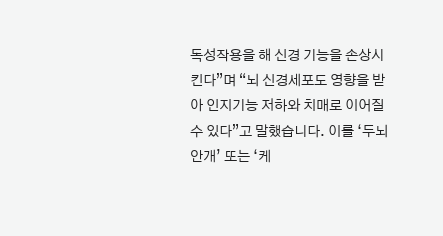독성작용을 해 신경 기능을 손상시킨다”며 “뇌 신경세포도 영향을 받아 인지기능 저하와 치매로 이어질 수 있다”고 말했습니다. 이를 ‘두뇌 안개’ 또는 ‘케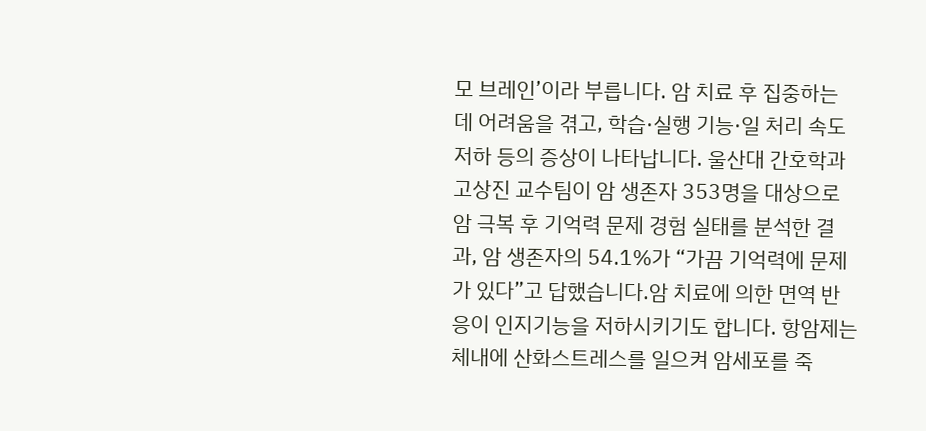모 브레인’이라 부릅니다. 암 치료 후 집중하는 데 어려움을 겪고, 학습·실행 기능·일 처리 속도 저하 등의 증상이 나타납니다. 울산대 간호학과 고상진 교수팀이 암 생존자 353명을 대상으로 암 극복 후 기억력 문제 경험 실태를 분석한 결과, 암 생존자의 54.1%가 “가끔 기억력에 문제가 있다”고 답했습니다.암 치료에 의한 면역 반응이 인지기능을 저하시키기도 합니다. 항암제는 체내에 산화스트레스를 일으켜 암세포를 죽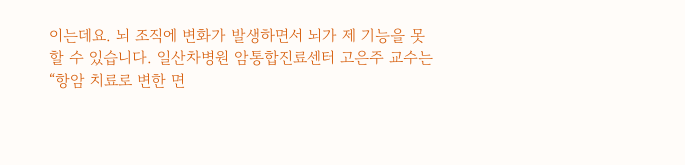이는데요. 뇌 조직에 변화가 발생하면서 뇌가 제 기능을 못할 수 있습니다. 일산차병원 암통합진료센터 고은주 교수는 “항암 치료로 변한 면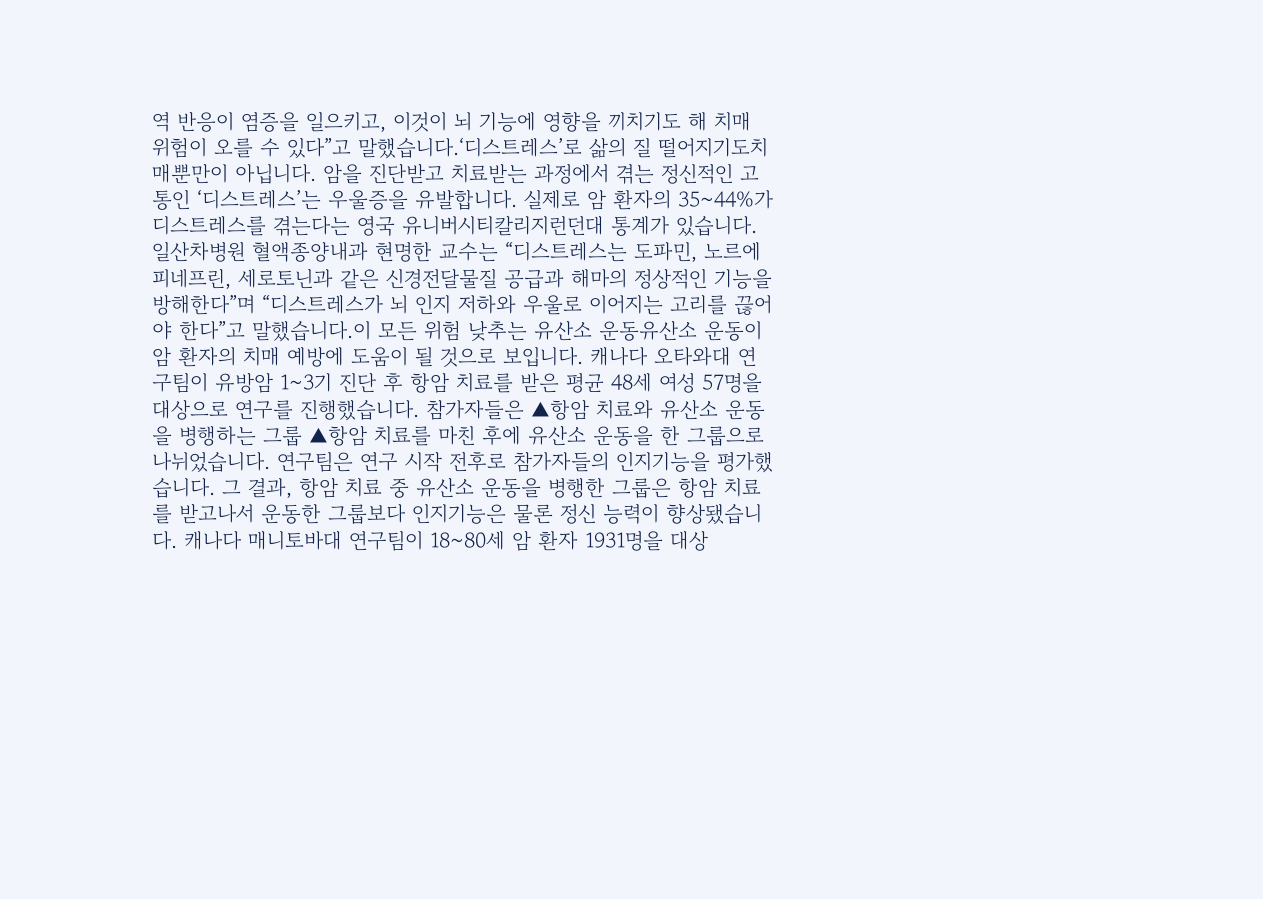역 반응이 염증을 일으키고, 이것이 뇌 기능에 영향을 끼치기도 해 치매 위험이 오를 수 있다”고 말했습니다.‘디스트레스’로 삶의 질 떨어지기도치매뿐만이 아닙니다. 암을 진단받고 치료받는 과정에서 겪는 정신적인 고통인 ‘디스트레스’는 우울증을 유발합니다. 실제로 암 환자의 35~44%가 디스트레스를 겪는다는 영국 유니버시티칼리지런던대 통계가 있습니다. 일산차병원 혈액종양내과 현명한 교수는 “디스트레스는 도파민, 노르에피네프린, 세로토닌과 같은 신경전달물질 공급과 해마의 정상적인 기능을 방해한다”며 “디스트레스가 뇌 인지 저하와 우울로 이어지는 고리를 끊어야 한다”고 말했습니다.이 모든 위험 낮추는 유산소 운동유산소 운동이 암 환자의 치매 예방에 도움이 될 것으로 보입니다. 캐나다 오타와대 연구팀이 유방암 1~3기 진단 후 항암 치료를 받은 평균 48세 여성 57명을 대상으로 연구를 진행했습니다. 참가자들은 ▲항암 치료와 유산소 운동을 병행하는 그룹 ▲항암 치료를 마친 후에 유산소 운동을 한 그룹으로 나뉘었습니다. 연구팀은 연구 시작 전후로 참가자들의 인지기능을 평가했습니다. 그 결과, 항암 치료 중 유산소 운동을 병행한 그룹은 항암 치료를 받고나서 운동한 그룹보다 인지기능은 물론 정신 능력이 향상됐습니다. 캐나다 매니토바대 연구팀이 18~80세 암 환자 1931명을 대상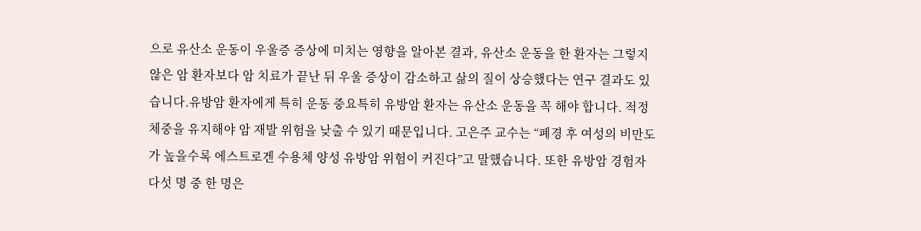으로 유산소 운동이 우울증 증상에 미치는 영향을 알아본 결과, 유산소 운동을 한 환자는 그렇지 않은 암 환자보다 암 치료가 끝난 뒤 우울 증상이 감소하고 삶의 질이 상승했다는 연구 결과도 있습니다.유방암 환자에게 특히 운동 중요특히 유방암 환자는 유산소 운동을 꼭 해야 합니다. 적정 체중을 유지해야 암 재발 위험을 낮출 수 있기 때문입니다. 고은주 교수는 “폐경 후 여성의 비만도가 높을수록 에스트로겐 수용체 양성 유방암 위험이 커진다”고 말했습니다. 또한 유방암 경험자 다섯 명 중 한 명은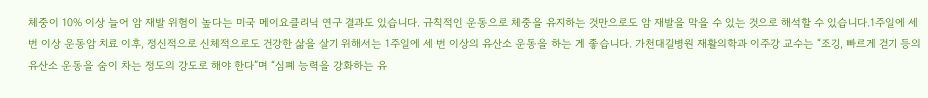체중이 10% 이상 늘어 암 재발 위험이 높다는 미국 메이요클리닉 연구 결과도 있습니다. 규칙적인 운동으로 체중을 유지하는 것만으로도 암 재발을 막을 수 있는 것으로 해석할 수 있습니다.1주일에 세 번 이상 운동암 치료 이후, 정신적으로 신체적으로도 건강한 삶을 살기 위해서는 1주일에 세 번 이상의 유산소 운동을 하는 게 좋습니다. 가천대길병원 재활의학과 이주강 교수는 “조깅, 빠르게 걷기 등의 유산소 운동을 숨이 차는 정도의 강도로 해야 한다”며 “심폐 능력을 강화하는 유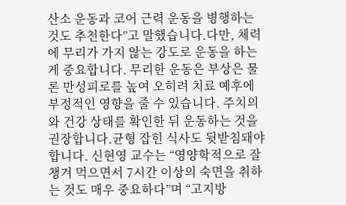산소 운동과 코어 근력 운동을 병행하는 것도 추천한다”고 말했습니다.다만, 체력에 무리가 가지 않는 강도로 운동을 하는 게 중요합니다. 무리한 운동은 부상은 물론 만성피로를 높여 오히려 치료 예후에 부정적인 영향을 줄 수 있습니다. 주치의와 건강 상태를 확인한 뒤 운동하는 것을 권장합니다.균형 잡힌 식사도 뒷받침돼야 합니다. 신현영 교수는 “영양학적으로 잘 챙겨 먹으면서 7시간 이상의 숙면을 취하는 것도 매우 중요하다”며 “고지방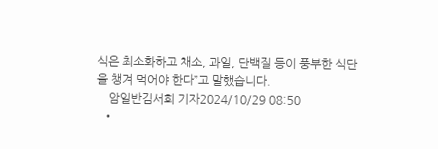식은 최소화하고 채소, 과일, 단백질 등이 풍부한 식단을 챙겨 먹어야 한다”고 말했습니다.
    암일반김서희 기자2024/10/29 08:50
  •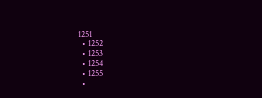1251
  • 1252
  • 1253
  • 1254
  • 1255
  •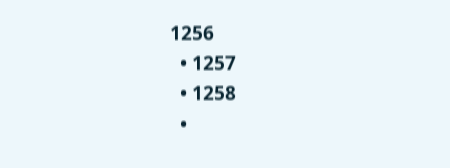1256
  • 1257
  • 1258
  •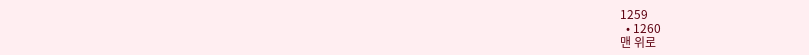1259
  • 1260
맨 위로